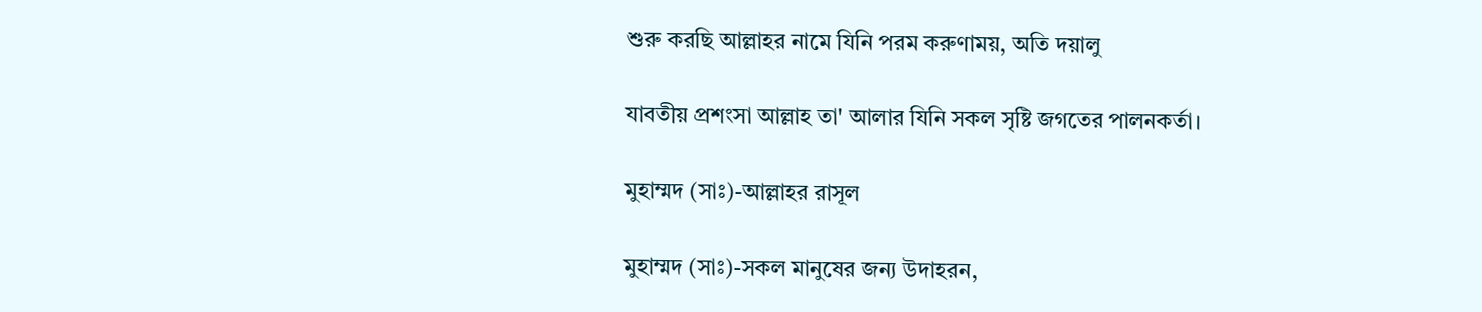শুরু করছি আল্লাহর নামে যিনি পরম করুণাময়, অতি দয়ালু

যাবতীয় প্রশংসা আল্লাহ তা' আলার যিনি সকল সৃষ্টি জগতের পালনকর্তা।

মুহাম্মদ (সাঃ)-আল্লাহর রাসূল

মুহাম্মদ (সাঃ)-সকল মানুষের জন্য উদাহরন,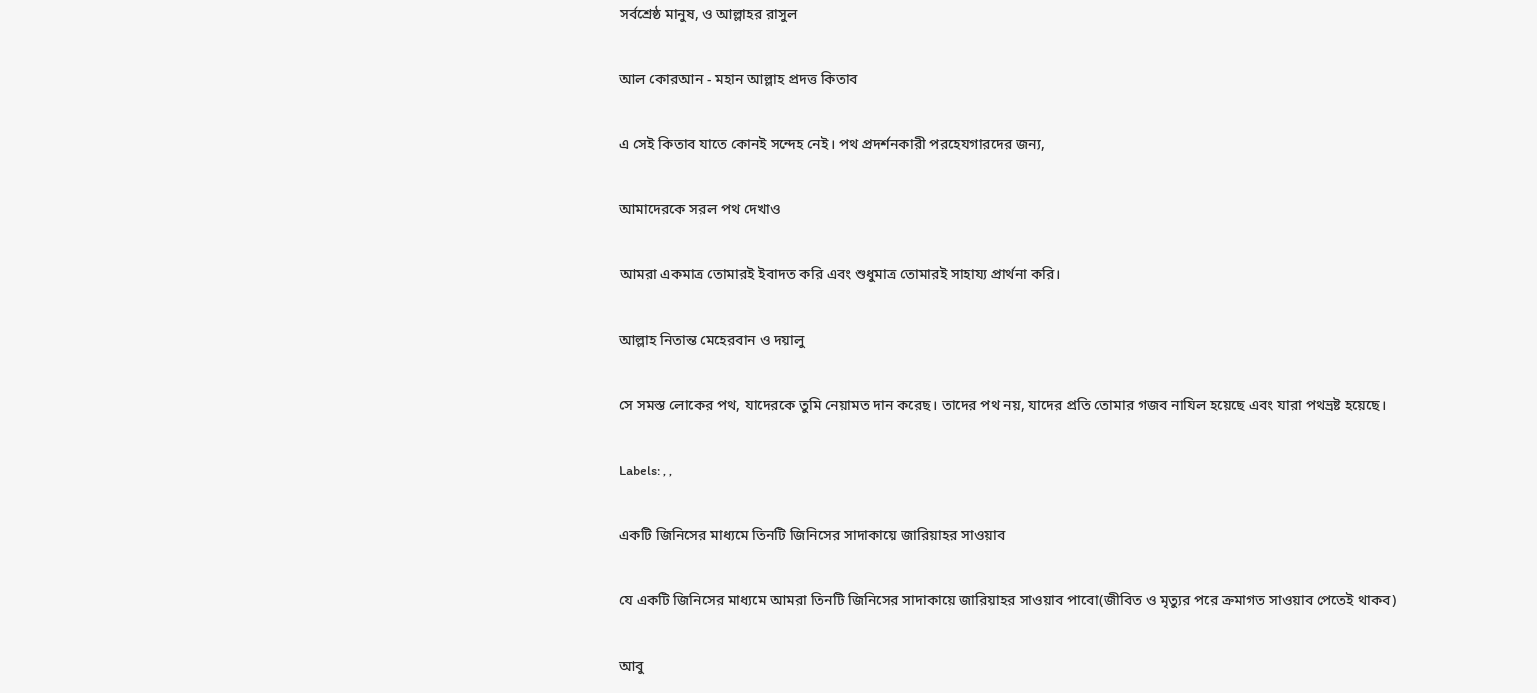সর্বশ্রেষ্ঠ মানুষ, ও আল্লাহর রাসুল

আল কোরআন - মহান আল্লাহ প্রদত্ত কিতাব

এ সেই কিতাব যাতে কোনই সন্দেহ নেই। পথ প্রদর্শনকারী পরহেযগারদের জন্য,

আমাদেরকে সরল পথ দেখাও

আমরা একমাত্র তোমারই ইবাদত করি এবং শুধুমাত্র তোমারই সাহায্য প্রার্থনা করি।

আল্লাহ নিতান্ত মেহেরবান ও দয়ালু

সে সমস্ত লোকের পথ, যাদেরকে তুমি নেয়ামত দান করেছ। তাদের পথ নয়, যাদের প্রতি তোমার গজব নাযিল হয়েছে এবং যারা পথভ্রষ্ট হয়েছে।

Labels: , ,

একটি জিনিসের মাধ্যমে তিনটি জিনিসের সাদাকায়ে জারিয়াহর সাওয়াব

যে একটি জিনিসের মাধ্যমে আমরা তিনটি জিনিসের সাদাকায়ে জারিয়াহর সাওয়াব পাবো(জীবিত ও মৃত্যুর পরে ক্রমাগত সাওয়াব পেতেই থাকব)

আবু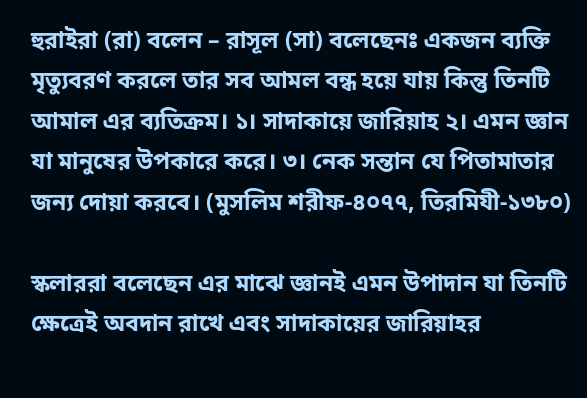হুরাইরা (রা) বলেন – রাসূল (সা) বলেছেনঃ একজন ব্যক্তি মৃত্যুবরণ করলে তার সব আমল বন্ধ হয়ে যায় কিন্তু তিনটি আমাল এর ব্যতিক্রম। ১। সাদাকায়ে জারিয়াহ ২। এমন জ্ঞান যা মানুষের উপকারে করে। ৩। নেক সন্তান যে পিতামাতার জন্য দোয়া করবে। (মুসলিম শরীফ-৪০৭৭, তিরমিযী-১৩৮০)

স্কলাররা বলেছেন এর মাঝে জ্ঞানই এমন উপাদান যা তিনটি ক্ষেত্রেই অবদান রাখে এবং সাদাকায়ের জারিয়াহর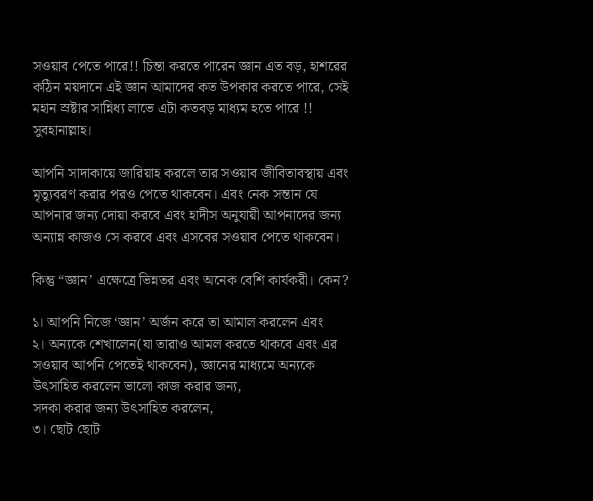সওয়াব পেতে পারে!! চিন্তা করতে পারেন জ্ঞান এত বড়, হাশরের কঠিন ময়দানে এই জ্ঞান আমাদের কত উপকার করতে পারে, সেই মহান স্রষ্টার সান্নিধ্য লাভে এটা কতবড় মাধ্যম হতে পারে !! সুবহানাল্লাহ।

আপনি সাদাকায়ে জারিয়াহ করলে তার সওয়াব জীবিতাবস্থায় এবং মৃত্যুবরণ করার পরও পেতে থাকবেন। এবং নেক সন্তান যে আপনার জন্য দোয়া করবে এবং হাদীস অনুযায়ী আপনাদের জন্য অন্যান্ন কাজও সে করবে এবং এসবের সওয়াব পেতে থাকবেন।

কিন্তু “জ্ঞান’ এক্ষেত্রে ভিন্নতর এবং অনেক বেশি কার্যকরী। কেন?

১। আপনি নিজে ‘জ্ঞান’ অর্জন করে তা আমাল করলেন এবং
২। অন্যকে শেখালেন(যা তারাও আমল করতে থাকবে এবং এর সওয়াব আপনি পেতেই থাকবেন), জ্ঞানের মাধ্যমে অন্যকে উৎসাহিত করলেন ভালো কাজ করার জন্য,
সদকা করার জন্য উৎসাহিত করলেন,
৩। ছোট ছোট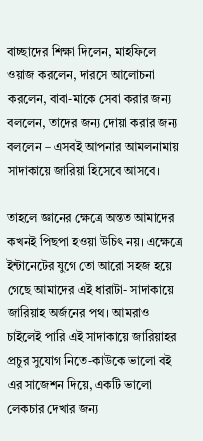বাচ্ছাদের শিক্ষা দিলেন, মাহফিলে ওয়াজ করলেন, দারসে আলোচনা করলেন, বাবা-মাকে সেবা করার জন্য বললেন, তাদের জন্য দোয়া করার জন্য বললেন – এসবই আপনার আমলনামায় সাদাকায়ে জারিয়া হিসেবে আসবে।

তাহলে জ্ঞানের ক্ষেত্রে অন্তত আমাদের কখনই পিছপা হওয়া উচিৎ নয়। এক্ষেত্রে ইন্টানেটের যুগে তো আরো সহজ হয়ে গেছে আমাদের এই ধারাটা- সাদাকায়ে জারিয়াহ অর্জনের পথ। আমরাও চাইলেই পারি এই সাদাকায়ে জারিয়াহর প্রচুর সুযোগ নিতে-কাউকে ভালো বই এর সাজেশন দিয়ে, একটি ভালো লেকচার দেখার জন্য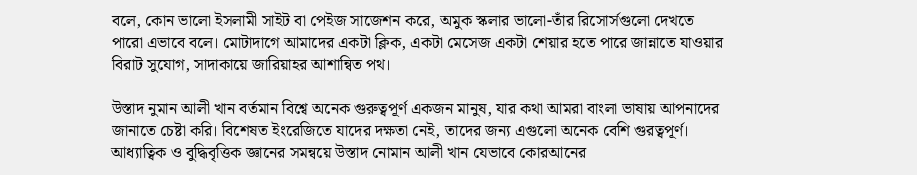বলে, কোন ভালো ইসলামী সাইট বা পেইজ সাজেশন করে, অমুক স্কলার ভালো-তাঁর রিসোর্সগুলো দেখতে পারো এভাবে বলে। মোটাদাগে আমাদের একটা ক্লিক, একটা মেসেজ একটা শেয়ার হতে পারে জান্নাতে যাওয়ার বিরাট সুযোগ, সাদাকায়ে জারিয়াহর আশান্বিত পথ।

উস্তাদ নুমান আলী খান বর্তমান বিশ্বে অনেক গুরুত্বপূর্ণ একজন মানুষ, যার কথা আমরা বাংলা ভাষায় আপনাদের জানাতে চেষ্টা করি। বিশেষত ইংরেজিতে যাদের দক্ষতা নেই, তাদের জন্য এগুলো অনেক বেশি গুরত্বপূর্ণ। আধ্যাত্বিক ও বুদ্ধিবৃত্তিক জ্ঞানের সমন্বয়ে উস্তাদ নোমান আলী খান যেভাবে কোরআনের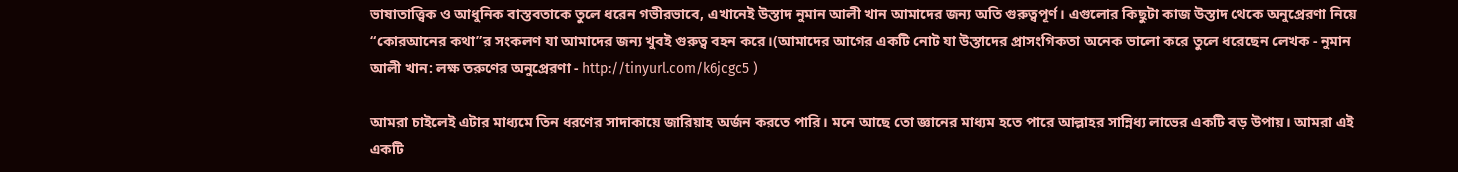ভাষাতাত্ত্বিক ও আধুনিক বাস্তবতাকে তুলে ধরেন গভীরভাবে, এখানেই উস্তাদ নুমান আলী খান আমাদের জন্য অতি গুরুত্বপূর্ণ। এগুলোর কিছুটা কাজ উস্তাদ থেকে অনুপ্রেরণা নিয়ে “কোরআনের কথা”র সংকলণ যা আমাদের জন্য খুবই গুরুত্ব বহন করে।(আমাদের আগের একটি নোট যা উস্তাদের প্রাসংগিকতা অনেক ভালো করে তুলে ধরেছেন লেখক - নুমান আলী খান: লক্ষ তরুণের অনুপ্রেরণা - http://tinyurl.com/k6jcgc5 )

আমরা চাইলেই এটার মাধ্যমে তিন ধরণের সাদাকায়ে জারিয়াহ অর্জন করতে পারি। মনে আছে তো জ্ঞানের মাধ্যম হতে পারে আল্লাহর সান্নিধ্য লাভের একটি বড় উপায়। আমরা এই একটি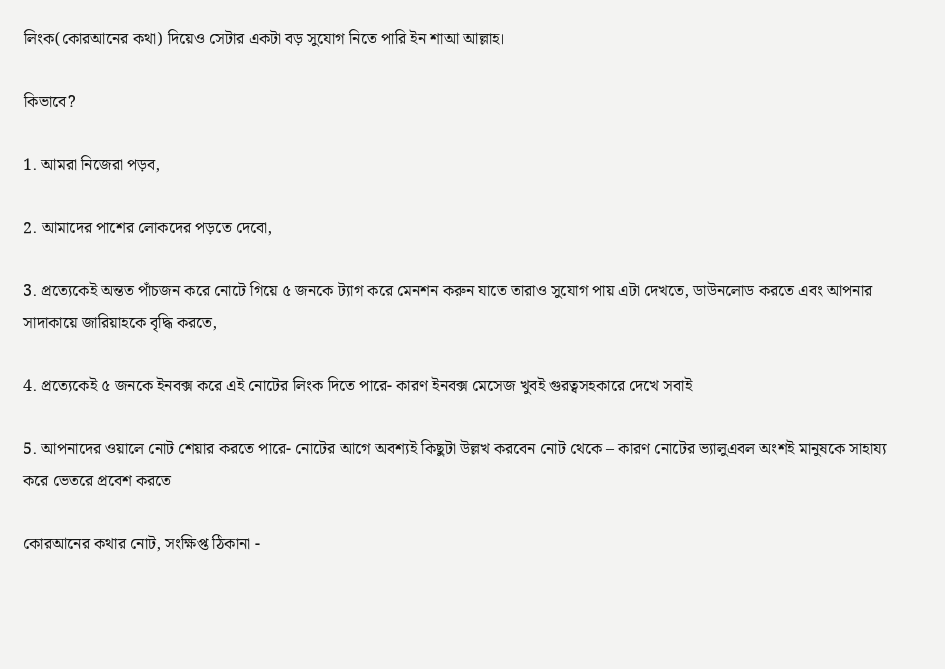লিংক(কোরআনের কথা) দিয়েও সেটার একটা বড় সুযোগ নিতে পারি ইন শাআ আল্লাহ।

কিভাবে?

1. আমরা নিজেরা পড়ব,

2. আমাদের পাশের লোকদের পড়তে দেবো,

3. প্রত্যেকেই অন্তত পাঁচজন করে নোটে গিয়ে ৫ জনকে ট্যাগ করে মেনশন করুন যাতে তারাও সুযোগ পায় এটা দেখতে, ডাউনলোড করতে এবং আপনার সাদাকায়ে জারিয়াহকে বৃদ্ধি করতে,

4. প্রত্যেকেই ৫ জনকে ইনবক্স করে এই নোটের লিংক দিতে পারে- কারণ ইনবক্স মেসেজ খুবই গুরত্বসহকারে দেখে সবাই

5. আপনাদের ওয়ালে নোট শেয়ার করতে পারে- নোটের আগে অবশ্যই কিছুটা উল্লখ করবেন নোট থেকে – কারণ নোটের ভ্যালুএবল অংশই মানুষকে সাহায্য করে ভেতরে প্রবেশ করতে

কোরআনের কথার নোট, সংক্ষিপ্ত ঠিকানা -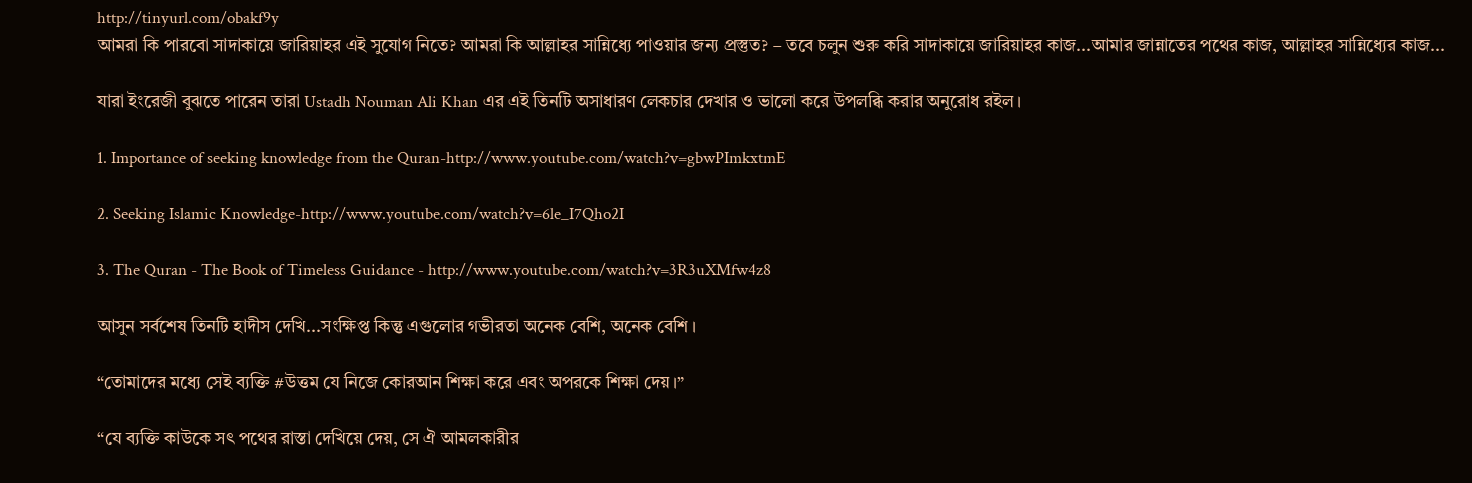http://tinyurl.com/obakf9y
আমরা কি পারবো সাদাকায়ে জারিয়াহর এই সুযোগ নিতে? আমরা কি আল্লাহর সান্নিধ্যে পাওয়ার জন্য প্রস্তুত? – তবে চলুন শুরু করি সাদাকায়ে জারিয়াহর কাজ...আমার জান্নাতের পথের কাজ, আল্লাহর সান্নিধ্যের কাজ...

যারা ইংরেজী বুঝতে পারেন তারা Ustadh Nouman Ali Khan এর এই তিনটি অসাধারণ লেকচার দেখার ও ভালো করে উপলব্ধি করার অনুরোধ রইল।

1. Importance of seeking knowledge from the Quran-http://www.youtube.com/watch?v=gbwPImkxtmE

2. Seeking Islamic Knowledge-http://www.youtube.com/watch?v=6le_I7Qho2I

3. The Quran - The Book of Timeless Guidance - http://www.youtube.com/watch?v=3R3uXMfw4z8

আসুন সর্বশেষ তিনটি হাদীস দেখি...সংক্ষিপ্ত কিন্তু এগুলোর গভীরতা অনেক বেশি, অনেক বেশি ।

“তোমাদের মধ্যে সেই ব্যক্তি #উত্তম যে নিজে কোরআন শিক্ষা করে এবং অপরকে শিক্ষা দেয়।”

“যে ব্যক্তি কাউকে সৎ পথের রাস্তা দেখিয়ে দেয়, সে ঐ আমলকারীর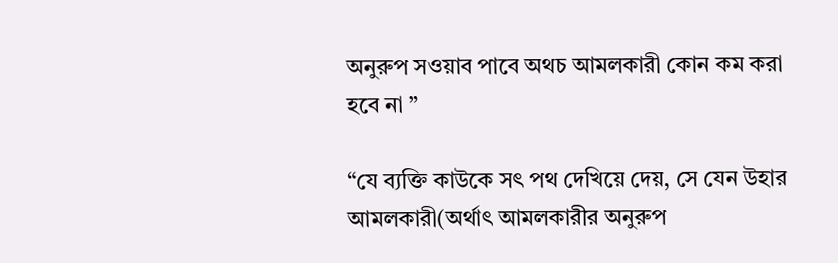অনুরুপ সওয়াব পাবে অথচ আমলকারী কোন কম করা হবে না ”

“যে ব্যক্তি কাউকে সৎ পথ দেখিয়ে দেয়, সে যেন উহার আমলকারী(অর্থাৎ আমলকারীর অনুরুপ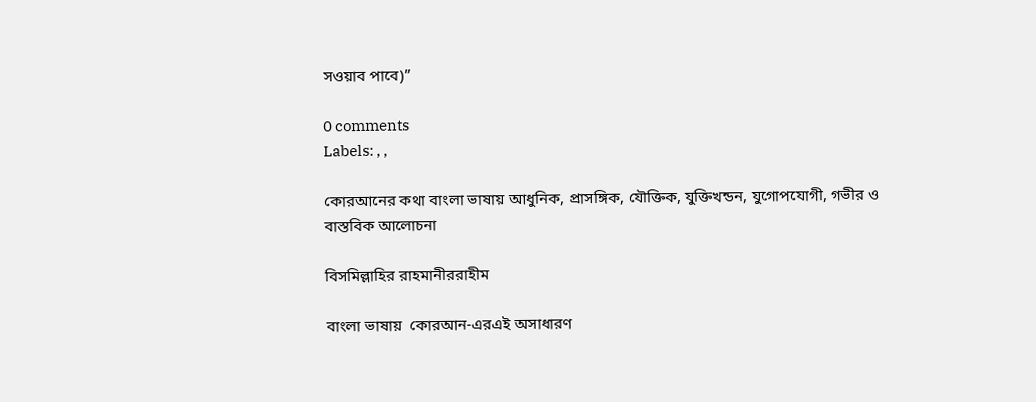সওয়াব পাবে)”

0 comments
Labels: , ,

কোরআনের কথা বাংলা ভাষায় আধুনিক, প্রাসঙ্গিক, যৌক্তিক, যুক্তিখন্ডন, যুগোপযোগী, গভীর ও বাস্তবিক আলোচনা

বিসমিল্লাহির রাহমানীররাহীম

বাংলা ভাষায়  কোরআন-এরএই অসাধারণ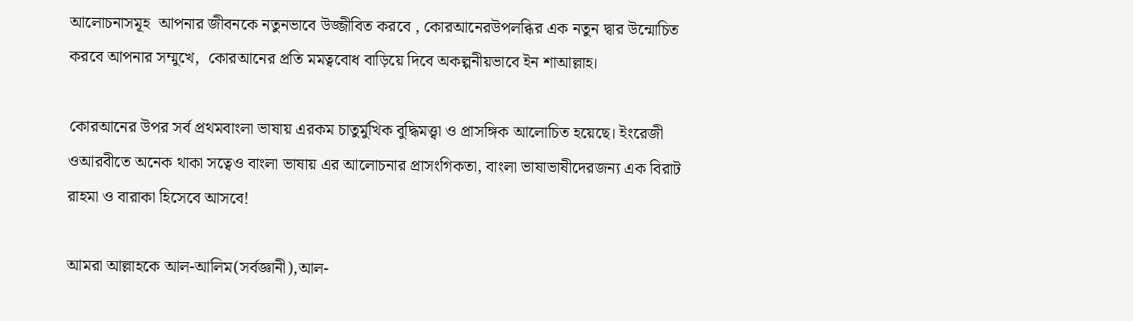আলোচনাসমূহ  আপনার জীবনকে নতুনভাবে উজ্জীবিত করবে , কোরআনেরউপলব্ধির এক নতুন দ্বার উন্মোচিত  করবে আপনার সম্মুখে,  কোরআনের প্রতি মমত্ববোধ বাড়িয়ে দিবে অকল্পনীয়ভাবে ইন শাআল্লাহ।

কোরআনের উপর সর্ব প্রথমবাংলা ভাষায় এরকম চাতুর্মুখিক বুদ্ধিমত্ত্বা ও প্রাসঙ্গিক আলোচিত হয়েছে। ইংরেজী ওআরবীতে অনেক থাকা সত্বেও বাংলা ভাষায় এর আলোচনার প্রাসংগিকতা, বাংলা ভাষাভাষীদেরজন্য এক বিরাট রাহমা ও বারাকা হিসেবে আসবে!

আমরা আল্লাহকে আল-আলিম(সর্বজ্ঞানী),আল-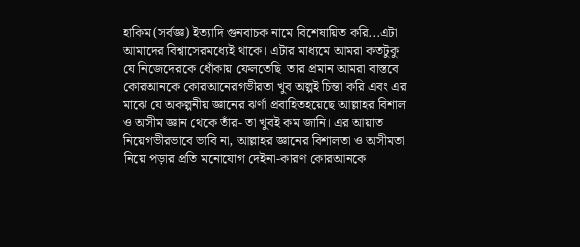হাকিম(সর্বজ্ঞ) ইত্যাদি গুনবাচক নামে বিশেষায়িত করি...এটা আমাদের বিশ্বাসেরমধ্যেই থাকে। এটার মাধ্যমে আমরা কতটুকু যে নিজেদেরকে ধোঁকায় ফেলতেছি  তার প্রমান আমরা বাস্তবে কোরআনকে কোরআনেরগভীরতা খুব অল্পই চিন্তা করি এবং এর মাঝে যে অকল্পনীয় জ্ঞানের ঝর্ণা প্রবাহিতহয়েছে আল্লাহর বিশাল ও অসীম জ্ঞান থেকে তাঁর- তা খুবই কম জানি। এর আয়াত নিয়েগভীরভাবে ভাবি না, আল্লাহর জ্ঞানের বিশালতা ও অসীমতা নিয়ে পড়ার প্রতি মনোযোগ দেইনা-কারণ কোরআনকে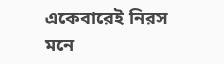একেবারেই নিরস মনে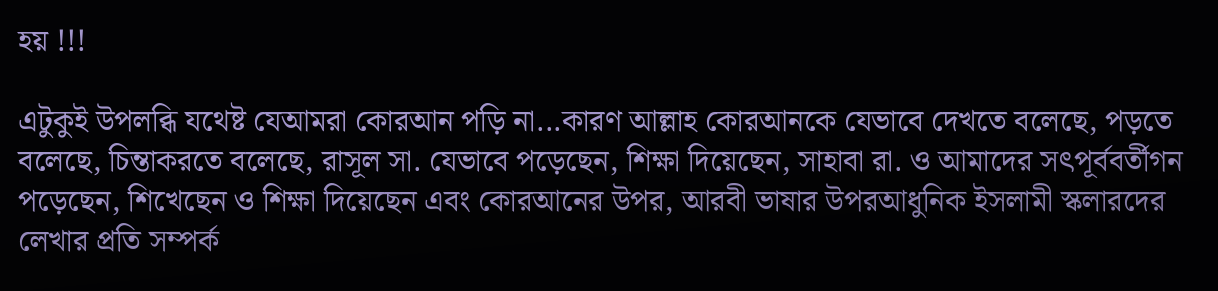হয় !!!

এটুকুই উপলব্ধি যথেষ্ট যেআমরা কোরআন পড়ি না...কারণ আল্লাহ কোরআনকে যেভাবে দেখতে বলেছে, পড়তে বলেছে, চিন্তাকরতে বলেছে, রাসূল সা. যেভাবে পড়েছেন, শিক্ষা দিয়েছেন, সাহাবা রা. ও আমাদের সৎপূর্ববর্তীগন পড়েছেন, শিখেছেন ও শিক্ষা দিয়েছেন এবং কোরআনের উপর, আরবী ভাষার উপরআধুনিক ইসলামী স্কলারদের লেখার প্রতি সম্পর্ক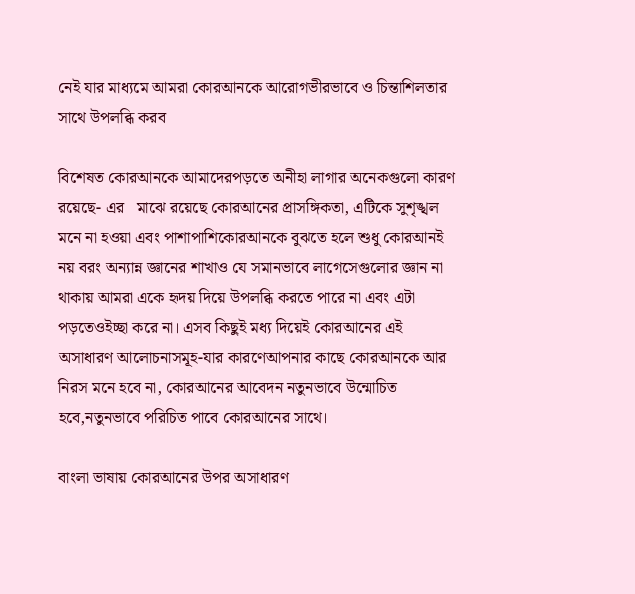নেই যার মাধ্যমে আমরা কোরআনকে আরোগভীরভাবে ও চিন্তাশিলতার সাথে উপলব্ধি করব

বিশেষত কোরআনকে আমাদেরপড়তে অনীহা লাগার অনেকগুলো কারণ রয়েছে- এর   মাঝে রয়েছে কোরআনের প্রাসঙ্গিকতা, এটিকে সুশৃঙ্খল মনে না হওয়া এবং পাশাপাশিকোরআনকে বুঝতে হলে শুধু কোরআনই নয় বরং অন্যান্ন জ্ঞানের শাখাও যে সমানভাবে লাগেসেগুলোর জ্ঞান না থাকায় আমরা একে হৃদয় দিয়ে উপলব্ধি করতে পারে না এবং এটা পড়তেওইচ্ছা করে না। এসব কিছুই মধ্য দিয়েই কোরআনের এই অসাধারণ আলোচনাসমূহ-যার কারণেআপনার কাছে কোরআনকে আর নিরস মনে হবে না, কোরআনের আবেদন নতুনভাবে উন্মোচিত হবে,নতুনভাবে পরিচিত পাবে কোরআনের সাথে।

বাংলা ভাষায় কোরআনের উপর অসাধারণ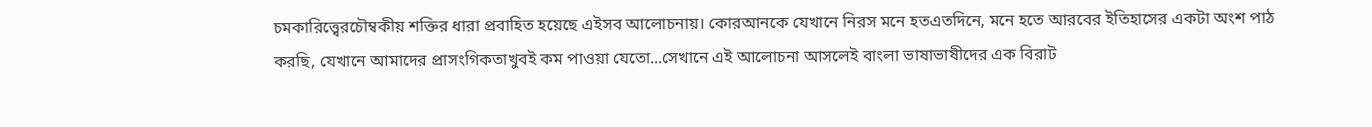চমকারিত্ত্বেরচৌম্বকীয় শক্তির ধারা প্রবাহিত হয়েছে এইসব আলোচনায়। কোরআনকে যেখানে নিরস মনে হতএতদিনে, মনে হতে আরবের ইতিহাসের একটা অংশ পাঠ করছি, যেখানে আমাদের প্রাসংগিকতাখুবই কম পাওয়া যেতো...সেখানে এই আলোচনা আসলেই বাংলা ভাষাভাষীদের এক বিরাট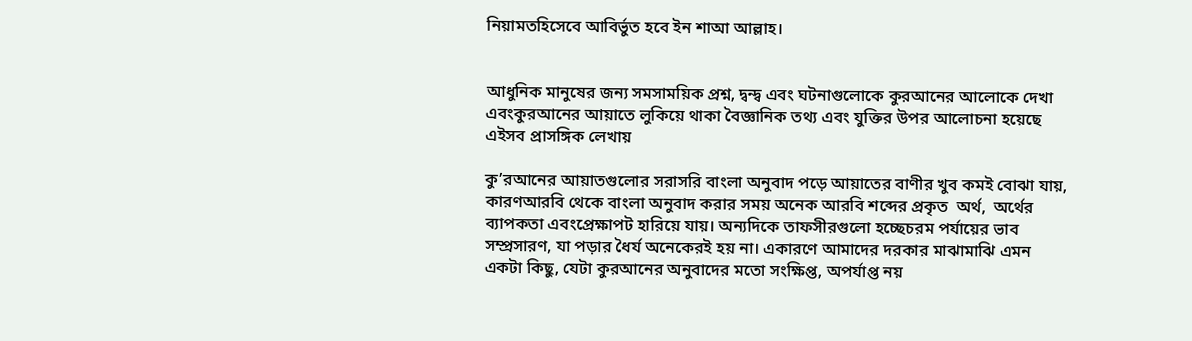নিয়ামতহিসেবে আবির্ভুত হবে ইন শাআ আল্লাহ।


আধুনিক মানুষের জন্য সমসাময়িক প্রশ্ন, দ্বন্দ্ব এবং ঘটনাগুলোকে কুরআনের আলোকে দেখা এবংকুরআনের আয়াতে লুকিয়ে থাকা বৈজ্ঞানিক তথ্য এবং যুক্তির উপর আলোচনা হয়েছে এইসব প্রাসঙ্গিক লেখায়

কু’রআনের আয়াতগুলোর সরাসরি বাংলা অনুবাদ পড়ে আয়াতের বাণীর খুব কমই বোঝা যায়,  কারণআরবি থেকে বাংলা অনুবাদ করার সময় অনেক আরবি শব্দের প্রকৃত  অর্থ,  অর্থের ব্যাপকতা এবংপ্রেক্ষাপট হারিয়ে যায়। অন্যদিকে তাফসীরগুলো হচ্ছেচরম পর্যায়ের ভাব সম্প্রসারণ, যা পড়ার ধৈর্য অনেকেরই হয় না। একারণে আমাদের দরকার মাঝামাঝি এমন একটা কিছু, যেটা কুরআনের অনুবাদের মতো সংক্ষিপ্ত, অপর্যাপ্ত নয়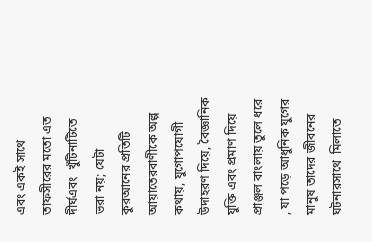এবং একই সাথে তাফসীরের মতো এত দীর্ঘএবং  খুঁটিনাটিতে ভরা নয়; যেটা কুরআনের প্রতিটি আয়াতেরবাণীকে অল্প কথায়, যুগোপযোগী উদাহরণ দিয়ে, বৈজ্ঞানিক যুক্তি এবং প্রমাণ দিয়ে প্রাঞ্জল বাংলায় তুলে ধরে , যা পড়ে আধুনিক যুগের মানুষ তাদের জীবনের ঘটনারসাথে  মিলাতে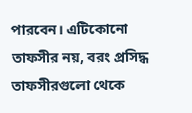পারবেন। এটিকোনো তাফসীর নয়, বরং প্রসিদ্ধ তাফসীরগুলো থেকে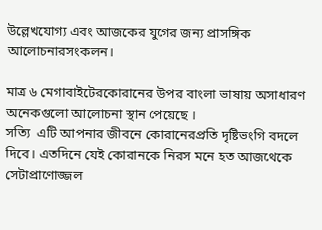উল্লেখযোগ্য এবং আজকের যুগের জন্য প্রাসঙ্গিক আলোচনারসংকলন।

মাত্র ৬ মেগাবাইটেরকোরানের উপর বাংলা ভাষায় অসাধারণ অনেকগুলো আলোচনা স্থান পেয়েছে ।
সত্যি  এটি আপনার জীবনে কোরানেরপ্রতি দৃষ্টিভংগি বদলে দিবে। এতদিনে যেই কোরানকে নিরস মনে হত আজথেকে  সেটাপ্রাণোজ্জল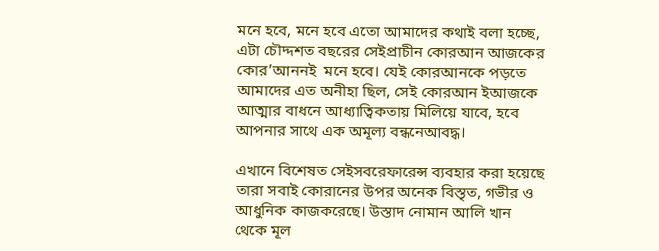মনে হবে, মনে হবে এতো আমাদের কথাই বলা হচ্ছে, এটা চৌদ্দশত বছরের সেইপ্রাচীন কোরআন আজকের কোর’আননই  মনে হবে। যেই কোরআনকে পড়তে আমাদের এত অনীহা ছিল, সেই কোরআন ইআজকে আত্মার বাধনে আধ্যাত্বিকতায় মিলিয়ে যাবে, হবে আপনার সাথে এক অমূল্য বন্ধনেআবদ্ধ।

এখানে বিশেষত সেইসবরেফারেন্স ব্যবহার করা হয়েছে তারা সবাই কোরানের উপর অনেক বিস্তৃত, গভীর ও আধুনিক কাজকরেছে। উস্তাদ নোমান আলি খান থেকে মূল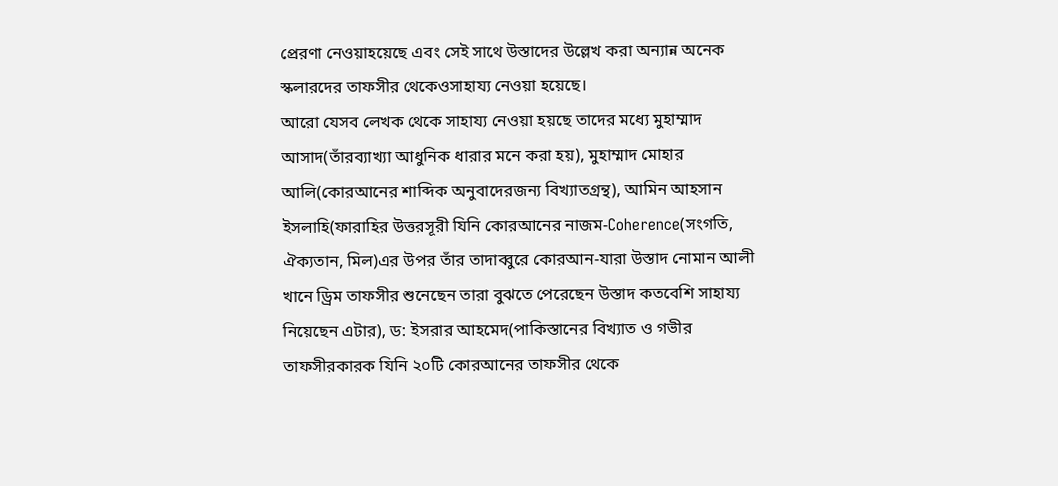প্রেরণা নেওয়াহয়েছে এবং সেই সাথে উস্তাদের উল্লেখ করা অন্যান্ন অনেক স্কলারদের তাফসীর থেকেওসাহায্য নেওয়া হয়েছে।
আরো যেসব লেখক থেকে সাহায্য নেওয়া হয়ছে তাদের মধ্যে মুহাম্মাদ আসাদ(তাঁরব্যাখ্যা আধুনিক ধারার মনে করা হয়), মুহাম্মাদ মোহার আলি(কোরআনের শাব্দিক অনুবাদেরজন্য বিখ্যাতগ্রন্থ), আমিন আহসান ইসলাহি(ফারাহির উত্তরসূরী যিনি কোরআনের নাজম-Coherence(সংগতি, ঐক্যতান, মিল)এর উপর তাঁর তাদাব্বুরে কোরআন-যারা উস্তাদ নোমান আলী খানে ড্রিম তাফসীর শুনেছেন তারা বুঝতে পেরেছেন উস্তাদ কতবেশি সাহায্য নিয়েছেন এটার), ড: ইসরার আহমেদ(পাকিস্তানের বিখ্যাত ও গভীর তাফসীরকারক যিনি ২০টি কোরআনের তাফসীর থেকে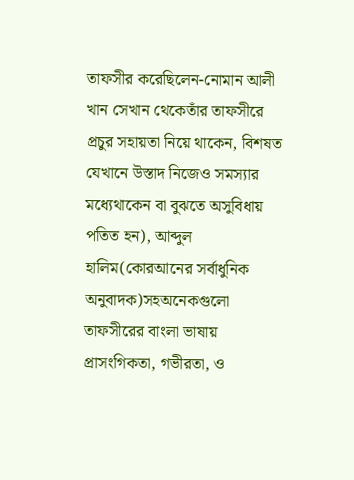তাফসীর করেছিলেন-নোমান আলী খান সেখান থেকেতাঁর তাফসীরে প্রচুর সহায়তা নিয়ে থাকেন, বিশষত যেখানে উস্তাদ নিজেও সমস্যার মধ্যেথাকেন বা বুঝতে অসুবিধায় পতিত হন), আব্দুল হালিম(কোরআনের সর্বাধুনিক অনুবাদক)সহঅনেকগুলো তাফসীরের বাংলা ভাষায় প্রাসংগিকতা, গভীরতা, ও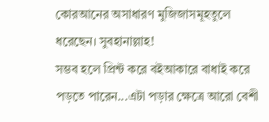কোরআনের অসাধারণ মুজিজাসমূহতুলে ধরেছেন। সুবহানাল্লাহ!
সম্ভব হলে প্রিন্ট করে বইআকারে বাধাই করে পড়তে পারেন...এটা পড়ার ক্ষেত্রে আরো বেশী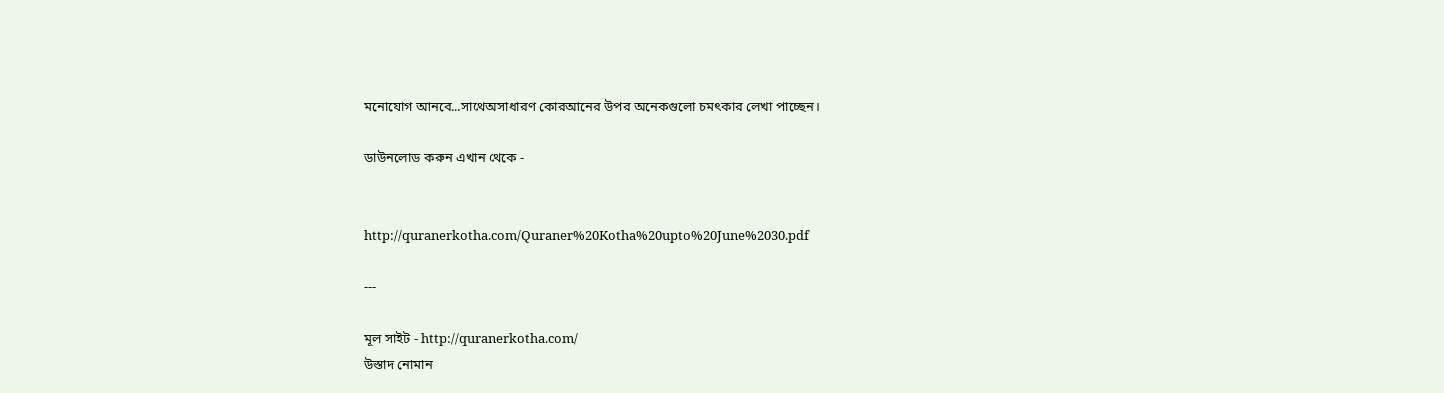মনোযোগ আনবে...সাথেঅসাধারণ কোরআনের উপর অনেকগুলো চমৎকার লেখা পাচ্ছেন।

ডাউনলোড করুন এখান থেকে -


http://quranerkotha.com/Quraner%20Kotha%20upto%20June%2030.pdf

---

মূল সাইট - http://quranerkotha.com/
উস্তাদ নোমান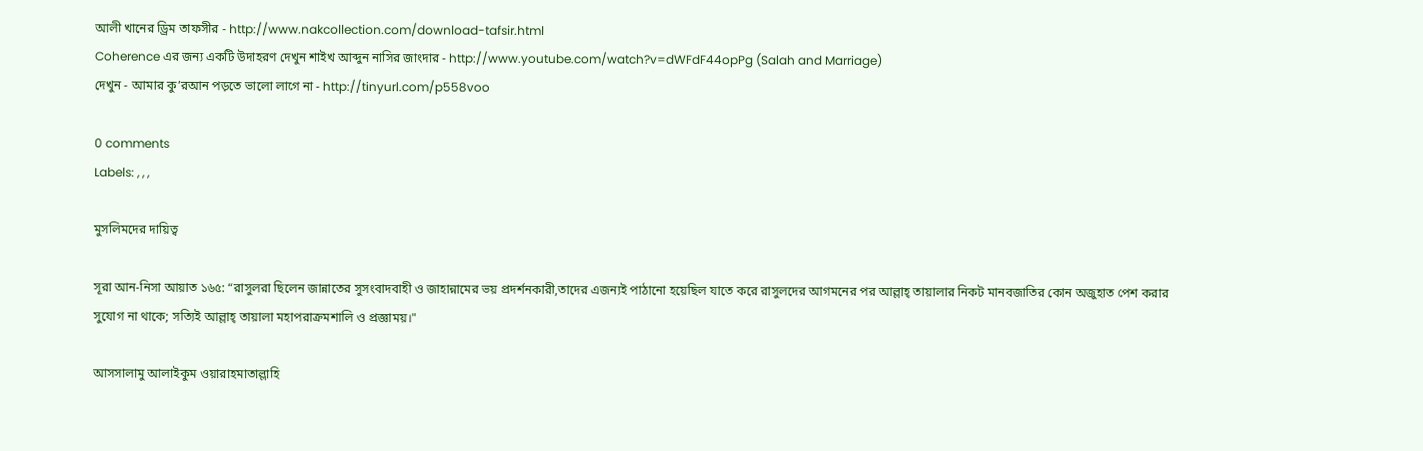আলী খানের ড্রিম তাফসীর - http://www.nakcollection.com/download-tafsir.html
Coherence এর জন্য একটি উদাহরণ দেখুন শাইখ আব্দুন নাসির জাংদার - http://www.youtube.com/watch?v=dWFdF44opPg (Salah and Marriage)
দেখুন - আমার কু’রআন পড়তে ভালো লাগে না - http://tinyurl.com/p558voo

0 comments
Labels: , , ,

মুসলিমদের দায়িত্ব

সূরা আন-নিসা আয়াত ১৬৫: “রাসুলরা ছিলেন জান্নাতের সুসংবাদবাহী ও জাহান্নামের ভয় প্রদর্শনকারী,তাদের এজন্যই পাঠানো হয়েছিল যাতে করে রাসুলদের আগমনের পর আল্লাহ্‌ তায়ালার নিকট মানবজাতির কোন অজুহাত পেশ করার সুযোগ না থাকে; সত্যিই আল্লাহ্‌ তায়ালা মহাপরাক্রমশালি ও প্রজ্ঞাময়।"

আসসালামু আলাইকুম ওয়ারাহমাতাল্লাহি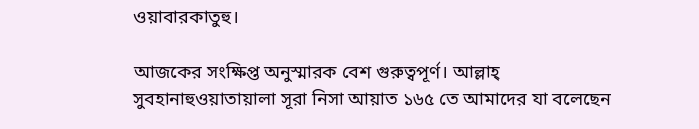ওয়াবারকাতুহু।

আজকের সংক্ষিপ্ত অনুস্মারক বেশ গুরুত্বপূর্ণ। আল্লাহ্‌ সুবহানাহুওয়াতায়ালা সূরা নিসা আয়াত ১৬৫ তে আমাদের যা বলেছেন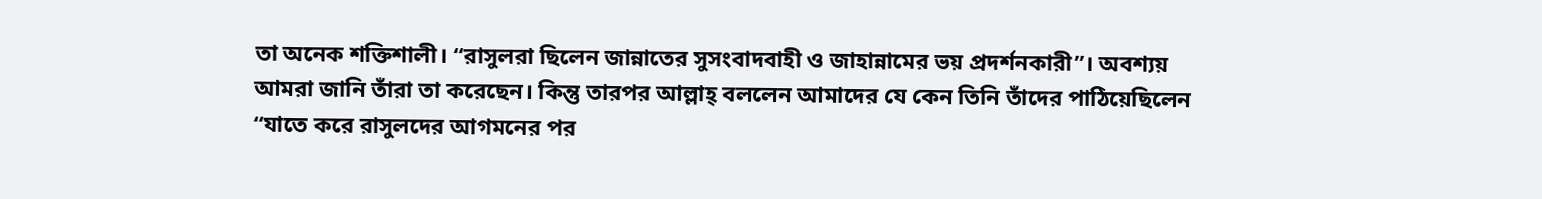তা অনেক শক্তিশালী। “রাসুলরা ছিলেন জান্নাতের সুসংবাদবাহী ও জাহান্নামের ভয় প্রদর্শনকারী”। অবশ্যয় আমরা জানি তাঁরা তা করেছেন। কিন্তু তারপর আল্লাহ্‌ বললেন আমাদের যে কেন তিনি তাঁদের পাঠিয়েছিলেন “যাতে করে রাসুলদের আগমনের পর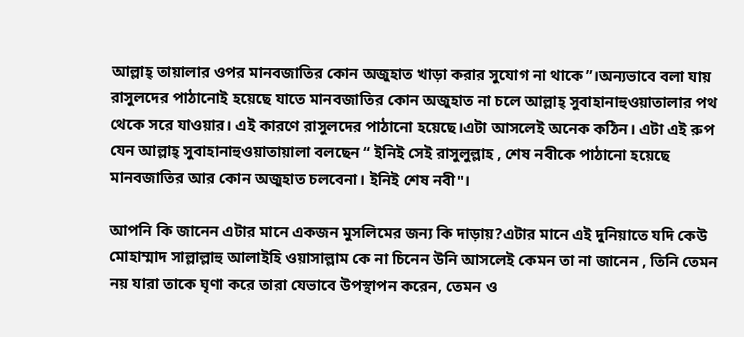আল্লাহ্‌ তায়ালার ওপর মানবজাতির কোন অজুহাত খাড়া করার সুযোগ না থাকে”।অন্যভাবে বলা যায় রাসুলদের পাঠানোই হয়েছে যাতে মানবজাতির কোন অজুহাত না চলে আল্লাহ্‌ সুবাহানাহুওয়াতালার পথ থেকে সরে যাওয়ার। এই কারণে রাসুলদের পাঠানো হয়েছে।এটা আসলেই অনেক কঠিন। এটা এই রুপ যেন আল্লাহ্‌ সুবাহানাহুওয়াতায়ালা বলছেন “ ইনিই সেই রাসুলুল্লাহ , শেষ নবীকে পাঠানো হয়েছে মানবজাতির আর কোন অজুহাত চলবেনা। ইনিই শেষ নবী"।

আপনি কি জানেন এটার মানে একজন মুসলিমের জন্য কি দাড়ায়?এটার মানে এই দুনিয়াতে যদি কেউ মোহাম্মাদ সাল্লাল্লাহু আলাইহি ওয়াসাল্লাম কে না চিনেন উনি আসলেই কেমন তা না জানেন , তিনি তেমন নয় যারা তাকে ঘৃণা করে তারা যেভাবে উপস্থাপন করেন, তেমন ও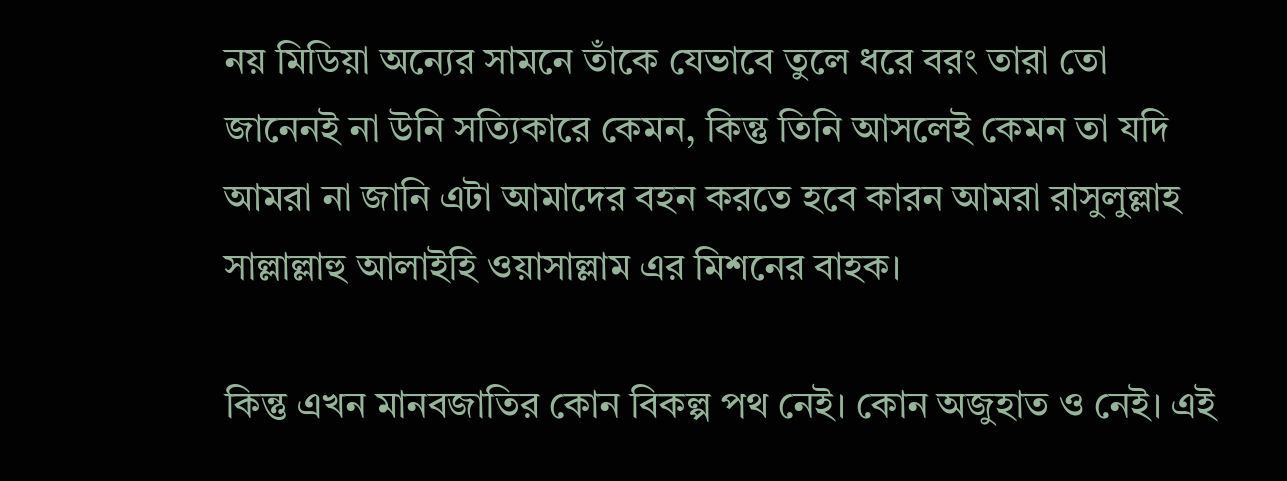নয় মিডিয়া অন্যের সামনে তাঁকে যেভাবে তুলে ধরে বরং তারা তো জানেনই না উনি সত্যিকারে কেমন, কিন্তু তিনি আসলেই কেমন তা যদি আমরা না জানি এটা আমাদের বহন করতে হবে কারন আমরা রাসুলুল্লাহ সাল্লাল্লাহু আলাইহি ওয়াসাল্লাম এর মিশনের বাহক।

কিন্তু এখন মানবজাতির কোন বিকল্প পথ নেই। কোন অজুহাত ও নেই। এই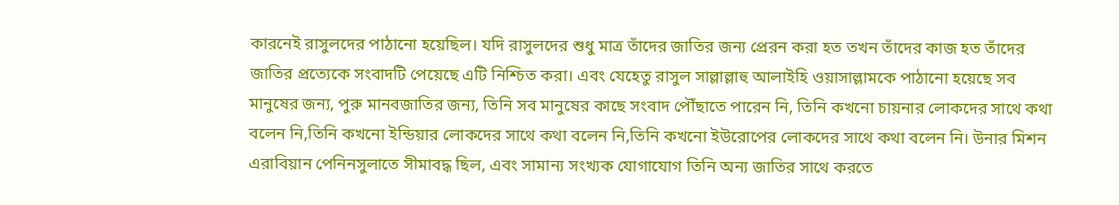কারনেই রাসুলদের পাঠানো হয়েছিল। যদি রাসুলদের শুধু মাত্র তাঁদের জাতির জন্য প্রেরন করা হত তখন তাঁদের কাজ হত তাঁদের জাতির প্রত্যেকে সংবাদটি পেয়েছে এটি নিশ্চিত করা। এবং যেহেতু রাসুল সাল্লাল্লাহু আলাইহি ওয়াসাল্লামকে পাঠানো হয়েছে সব মানুষের জন্য, পুরু মানবজাতির জন্য, তিনি সব মানুষের কাছে সংবাদ পৌঁছাতে পারেন নি, তিনি কখনো চায়নার লোকদের সাথে কথা বলেন নি,তিনি কখনো ইন্ডিয়ার লোকদের সাথে কথা বলেন নি,তিনি কখনো ইউরোপের লোকদের সাথে কথা বলেন নি। উনার মিশন এরাবিয়ান পেনিনসুলাতে সীমাবদ্ধ ছিল, এবং সামান্য সংখ্যক যোগাযোগ তিনি অন্য জাতির সাথে করতে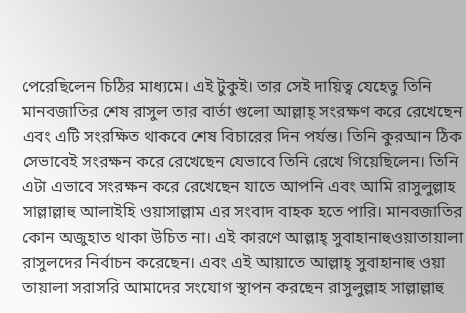পেরেছিলেন চিঠির মাধ্যমে। এই টুকুই। তার সেই দায়িত্ব যেহেতু তিনি মানবজাতির শেষ রাসুল তার বার্তা গুলো আল্লাহ্‌ সংরক্ষণ করে রেখেছেন এবং এটি সংরক্ষিত থাকবে শেষ বিচারের দিন পর্যন্ত। তিনি কুরআন ঠিক সেভাবেই সংরক্ষন করে রেখেছেন যেভাবে তিনি রেখে গিয়েছিলেন। তিনি এটা এভাবে সংরক্ষন করে রেখেছেন যাতে আপনি এবং আমি রাসুলুল্লাহ সাল্লাল্লাহু আলাইহি ওয়াসাল্লাম এর সংবাদ বাহক হতে পারি। মানবজাতির কোন অজুহাত থাকা উচিত না। এই কারণে আল্লাহ্‌ সুবাহানাহুওয়াতায়ালা রাসুলদের নির্বাচন করেছেন। এবং এই আয়াতে আল্লাহ্‌ সুবাহানাহু ওয়া তায়ালা সরাসরি আমাদের সংযোগ স্থাপন করছেন রাসুলুল্লাহ সাল্লাল্লাহু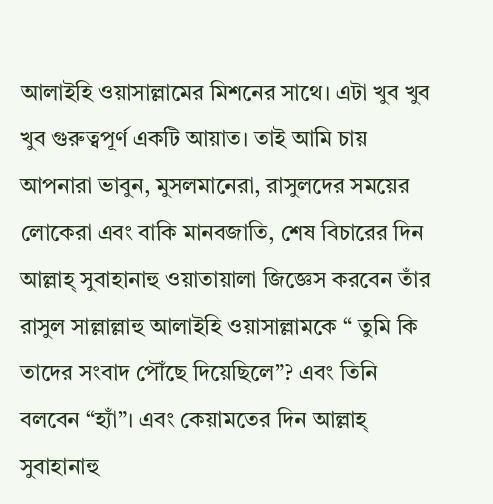আলাইহি ওয়াসাল্লামের মিশনের সাথে। এটা খুব খুব খুব গুরুত্বপূর্ণ একটি আয়াত। তাই আমি চায় আপনারা ভাবুন, মুসলমানেরা, রাসুলদের সময়ের লোকেরা এবং বাকি মানবজাতি, শেষ বিচারের দিন আল্লাহ্‌ সুবাহানাহু ওয়াতায়ালা জিজ্ঞেস করবেন তাঁর রাসুল সাল্লাল্লাহু আলাইহি ওয়াসাল্লামকে “ তুমি কি তাদের সংবাদ পৌঁছে দিয়েছিলে”? এবং তিনি বলবেন “হ্যাঁ”। এবং কেয়ামতের দিন আল্লাহ্‌ সুবাহানাহু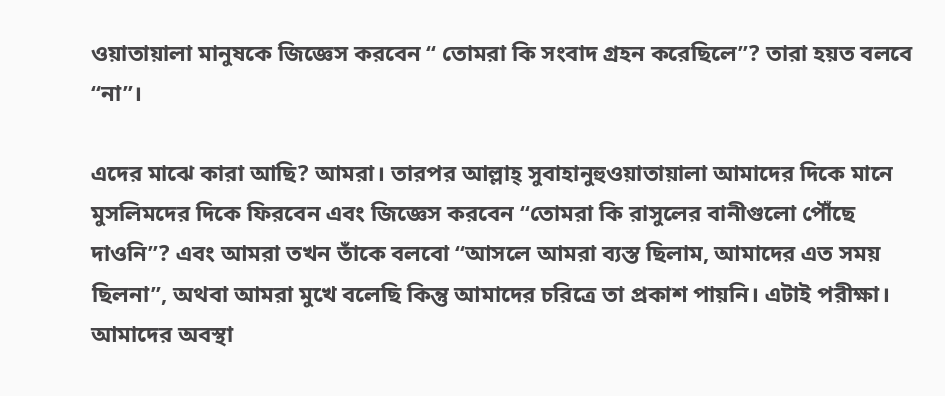ওয়াতায়ালা মানুষকে জিজ্ঞেস করবেন “ তোমরা কি সংবাদ গ্রহন করেছিলে”? তারা হয়ত বলবে “না”।

এদের মাঝে কারা আছি? আমরা। তারপর আল্লাহ্‌ সুবাহানুহুওয়াতায়ালা আমাদের দিকে মানে মুসলিমদের দিকে ফিরবেন এবং জিজ্ঞেস করবেন “তোমরা কি রাসুলের বানীগুলো পৌঁছে দাওনি”? এবং আমরা তখন তাঁকে বলবো “আসলে আমরা ব্যস্ত ছিলাম, আমাদের এত সময় ছিলনা”, অথবা আমরা মুখে বলেছি কিন্তু আমাদের চরিত্রে তা প্রকাশ পায়নি। এটাই পরীক্ষা। আমাদের অবস্থা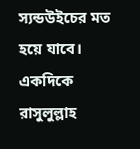স্যন্ডউইচের মত হয়ে যাবে। একদিকে রাসুলুল্লাহ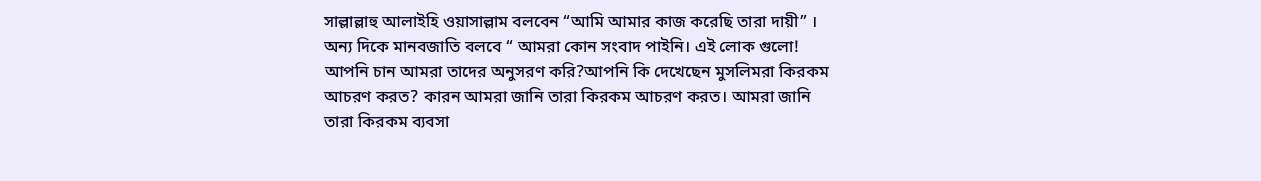সাল্লাল্লাহু আলাইহি ওয়াসাল্লাম বলবেন “আমি আমার কাজ করেছি তারা দায়ী” । অন্য দিকে মানবজাতি বলবে “ আমরা কোন সংবাদ পাইনি। এই লোক গুলো! আপনি চান আমরা তাদের অনুসরণ করি?আপনি কি দেখেছেন মুসলিমরা কিরকম আচরণ করত? কারন আমরা জানি তারা কিরকম আচরণ করত। আমরা জানি তারা কিরকম ব্যবসা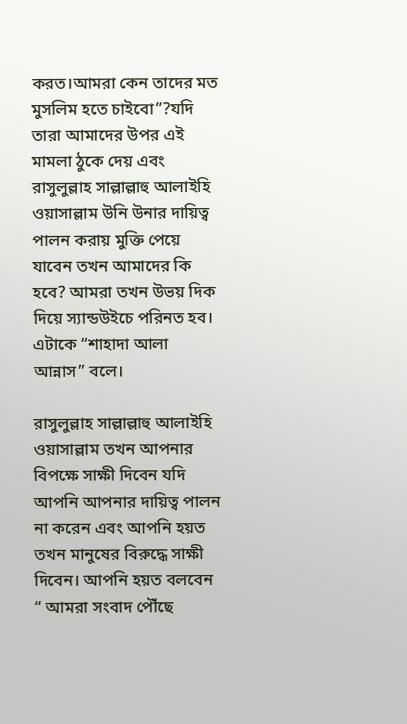করত।আমরা কেন তাদের মত মুসলিম হতে চাইবো”?যদি তারা আমাদের উপর এই মামলা ঠুকে দেয় এবং রাসুলুল্লাহ সাল্লাল্লাহু আলাইহি ওয়াসাল্লাম উনি উনার দায়িত্ব পালন করায় মুক্তি পেয়ে যাবেন তখন আমাদের কি হবে? আমরা তখন উভয় দিক দিয়ে স্যান্ডউইচে পরিনত হব। এটাকে “শাহাদা আলা আন্নাস” বলে।

রাসুলুল্লাহ সাল্লাল্লাহু আলাইহি ওয়াসাল্লাম তখন আপনার বিপক্ষে সাক্ষী দিবেন যদি আপনি আপনার দায়িত্ব পালন না করেন এবং আপনি হয়ত তখন মানুষের বিরুদ্ধে সাক্ষী দিবেন। আপনি হয়ত বলবেন “ আমরা সংবাদ পৌঁছে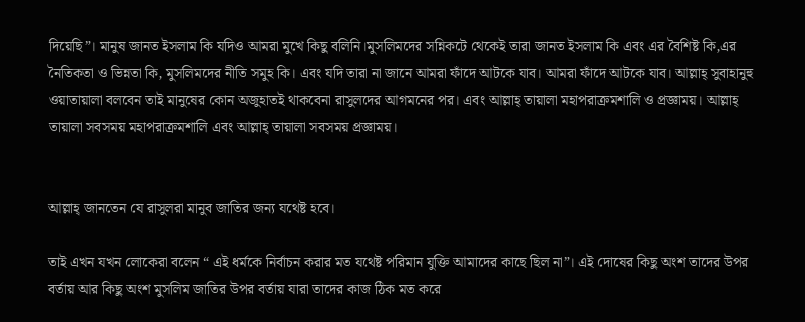দিয়েছি”। মানুষ জানত ইসলাম কি যদিও আমরা মুখে কিছু বলিনি।মুসলিমদের সন্নিকটে থেকেই তারা জানত ইসলাম কি এবং এর বৈশিষ্ট কি,এর নৈতিকতা ও ভিন্নতা কি, মুসলিমদের নীতি সমুহ কি। এবং যদি তারা না জানে আমরা ফাঁদে আটকে যাব। আমরা ফাঁদে আটকে যাব। আল্লাহ্‌ সুবাহানুহু ওয়াতায়ালা বলবেন তাই মানুষের কোন অজুহাতই থাকবেনা রাসুলদের আগমনের পর। এবং আল্লাহ্‌ তায়ালা মহাপরাক্রমশালি ও প্রজ্ঞাময়। আল্লাহ্‌ তায়ালা সবসময় মহাপরাক্রমশালি এবং আল্লাহ্‌ তায়ালা সবসময় প্রজ্ঞাময়।


আল্লাহ্‌ জানতেন যে রাসুলরা মানুব জাতির জন্য যথেষ্ট হবে।

তাই এখন যখন লোকেরা বলেন “ এই ধর্মকে নির্বাচন করার মত যথেষ্ট পরিমান যুক্তি আমাদের কাছে ছিল না”। এই দোষের কিছু অংশ তাদের উপর বর্তায় আর কিছু অংশ মুসলিম জাতির উপর বর্তায় যারা তাদের কাজ ঠিক মত করে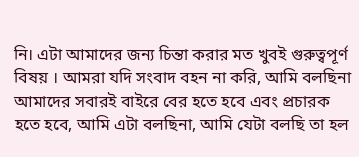নি। এটা আমাদের জন্য চিন্তা করার মত খুবই গুরুত্বপূর্ণ বিষয় । আমরা যদি সংবাদ বহন না করি, আমি বলছিনা আমাদের সবারই বাইরে বের হতে হবে এবং প্রচারক হতে হবে, আমি এটা বলছিনা, আমি যেটা বলছি তা হল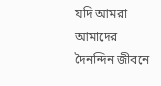যদি আমরা আমাদের দৈনন্দিন জীবনে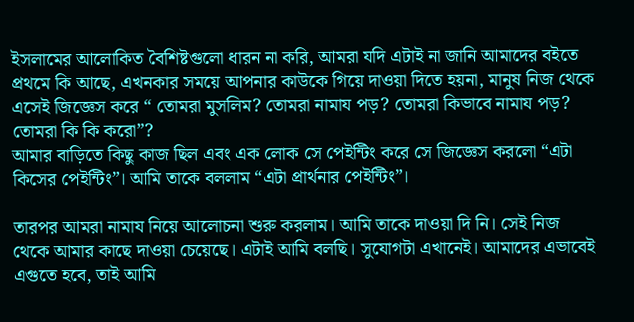ইসলামের আলোকিত বৈশিষ্টগুলো ধারন না করি, আমরা যদি এটাই না জানি আমাদের বইতে প্রথমে কি আছে, এখনকার সময়ে আপনার কাউকে গিয়ে দাওয়া দিতে হয়না, মানুষ নিজ থেকে এসেই জিজ্ঞেস করে “ তোমরা মুসলিম? তোমরা নামায পড়? তোমরা কিভাবে নামায পড়? তোমরা কি কি করো”?
আমার বাড়িতে কিছু কাজ ছিল এবং এক লোক সে পেইন্টিং করে সে জিজ্ঞেস করলো “এটা কিসের পেইন্টিং”। আমি তাকে বললাম “এটা প্রার্থনার পেইন্টিং”।

তারপর আমরা নামায নিয়ে আলোচনা শুরু করলাম। আমি তাকে দাওয়া দি নি। সেই নিজ থেকে আমার কাছে দাওয়া চেয়েছে। এটাই আমি বলছি। সুযোগটা এখানেই। আমাদের এভাবেই এগুতে হবে, তাই আমি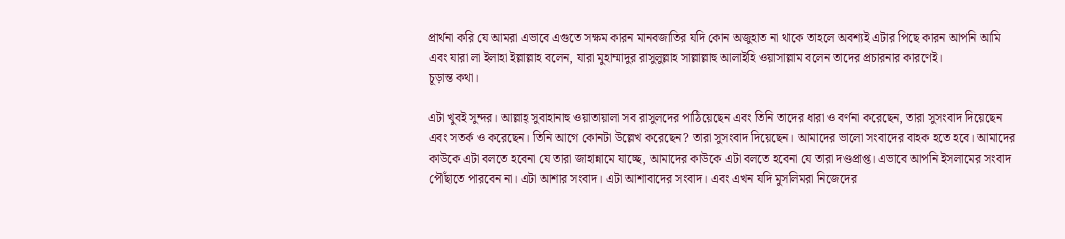প্রার্থনা করি যে আমরা এভাবে এগুতে সক্ষম কারন মানবজাতির যদি কোন অজুহাত না থাকে তাহলে অবশ্যই এটার পিছে কারন আপনি আমি এবং যারা লা ইলাহা ইল্লাল্লাহ বলেন, যারা মুহাম্মাদুর রাসুলুল্লাহ সাল্লাল্লাহু আলাইহি ওয়াসাল্লাম বলেন তাদের প্রচারনার কারণেই।
চূড়ান্ত কথা।

এটা খুবই সুন্দর। আল্লাহ্‌ সুবাহানাহু ওয়াতায়ালা সব রাসুলদের পাঠিয়েছেন এবং তিনি তাদের ধারা ও বর্ণনা করেছেন, তারা সুসংবাদ দিয়েছেন এবং সতর্ক ও করেছেন। তিনি আগে কোনটা উল্লেখ করেছেন? তারা সুসংবাদ দিয়েছেন। আমাদের ভালো সংবাদের বাহক হতে হবে। আমাদের কাউকে এটা বলতে হবেনা যে তারা জাহান্নামে যাচ্ছে, আমাদের কাউকে এটা বলতে হবেনা যে তারা দণ্ডপ্রাপ্ত। এভাবে আপনি ইসলামের সংবাদ পৌঁছাতে পারবেন না। এটা আশার সংবাদ। এটা আশাবাদের সংবাদ। এবং এখন যদি মুসলিমরা নিজেদের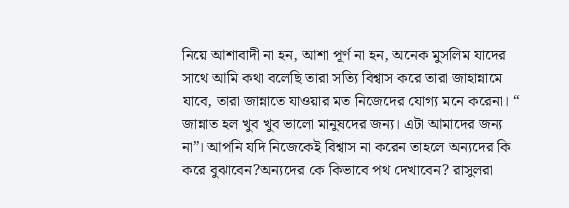নিয়ে আশাবাদী না হন, আশা পূর্ণ না হন, অনেক মুসলিম যাদের সাথে আমি কথা বলেছি তারা সত্যি বিশ্বাস করে তারা জাহান্নামে যাবে, তারা জান্নাতে যাওয়ার মত নিজেদের যোগ্য মনে করেনা। “ জান্নাত হল খুব খুব ভালো মানুষদের জন্য। এটা আমাদের জন্য না”। আপনি যদি নিজেকেই বিশ্বাস না করেন তাহলে অন্যদের কি করে বুঝাবেন?অন্যদের কে কিভাবে পথ দেখাবেন? রাসুলরা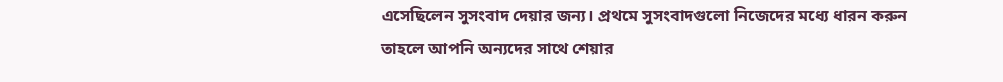এসেছিলেন সুসংবাদ দেয়ার জন্য। প্রথমে সুসংবাদগুলো নিজেদের মধ্যে ধারন করুন তাহলে আপনি অন্যদের সাথে শেয়ার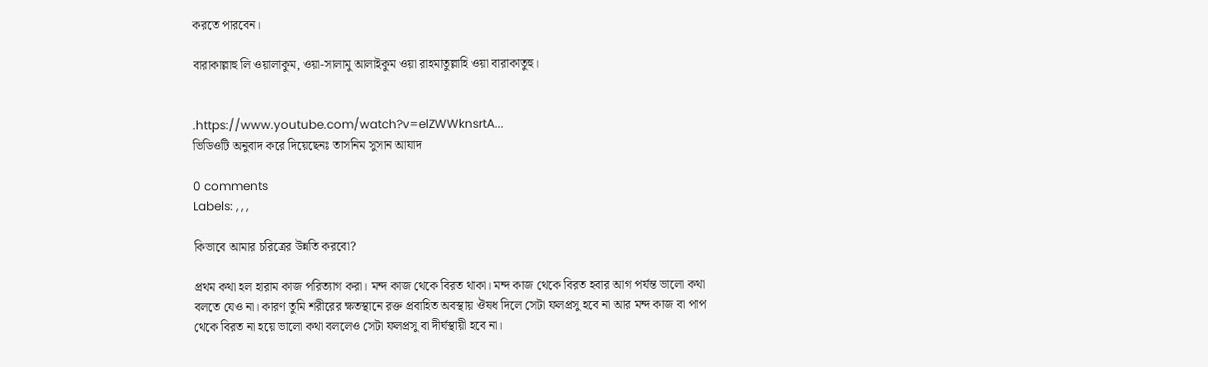করতে পারবেন।

বারাকাল্লাহু লি ওয়ালাকুম, ওয়া-সালামু আলাইকুম ওয়া রাহমাতুল্লাহি ওয়া বারাকাতুহু।


.https://www.youtube.com/watch?v=elZWWknsrtA...
ভিডিওটি অনুবাদ করে দিয়েছেনঃ তাসনিম সুসান আযাদ

0 comments
Labels: , , ,

কিভাবে আমার চরিত্রের উন্নতি করবো?

প্রথম কথা হল হারাম কাজ পরিত্যাগ করা। মন্দ কাজ থেকে বিরত থাকা। মন্দ কাজ থেকে বিরত হবার আগ পর্যন্ত ভালো কথা বলতে যেও না। কারণ তুমি শরীরের ক্ষতস্থানে রক্ত প্রবাহিত অবস্থায় ঔষধ দিলে সেটা ফলপ্রসু হবে না আর মন্দ কাজ বা পাপ থেকে বিরত না হয়ে ভালো কথা বললেও সেটা ফলপ্রসু বা দীর্ঘস্থায়ী হবে না।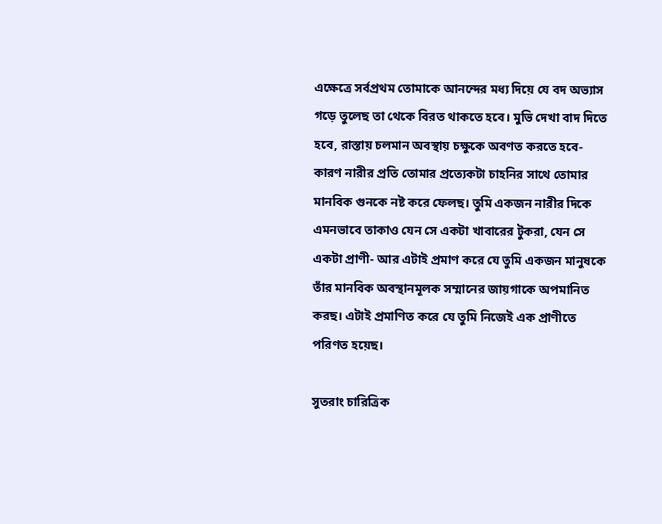এক্ষেত্রে সর্বপ্রথম তোমাকে আনন্দের মধ্য দিয়ে যে বদ অভ্যাস গড়ে তুলেছ তা থেকে বিরত থাকতে হবে। মুভি দেখা বাদ দিতে হবে, রাস্তায় চলমান অবস্থায় চক্ষুকে অবণত করতে হবে-কারণ নারীর প্রতি তোমার প্রত্যেকটা চাহনির সাথে তোমার মানবিক গুনকে নষ্ট করে ফেলছ। তুমি একজন নারীর দিকে এমনভাবে তাকাও যেন সে একটা খাবারের টুকরা, যেন সে একটা প্রাণী- আর এটাই প্রমাণ করে যে তুমি একজন মানুষকে তাঁর মানবিক অবস্থানমূলক সম্মানের জায়গাকে অপমানিত করছ। এটাই প্রমাণিত করে যে তুমি নিজেই এক প্রাণীতে পরিণত হয়েছ।

সুতরাং চারিত্রিক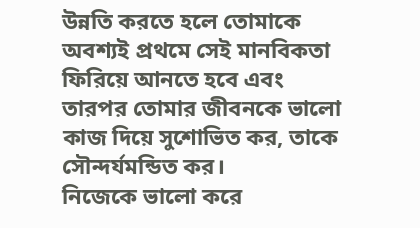উন্নতি করতে হলে তোমাকে অবশ্যই প্রথমে সেই মানবিকতা ফিরিয়ে আনতে হবে এবং তারপর তোমার জীবনকে ভালো কাজ দিয়ে সুশোভিত কর, তাকে সৌন্দর্যমন্ডিত কর।
নিজেকে ভালো করে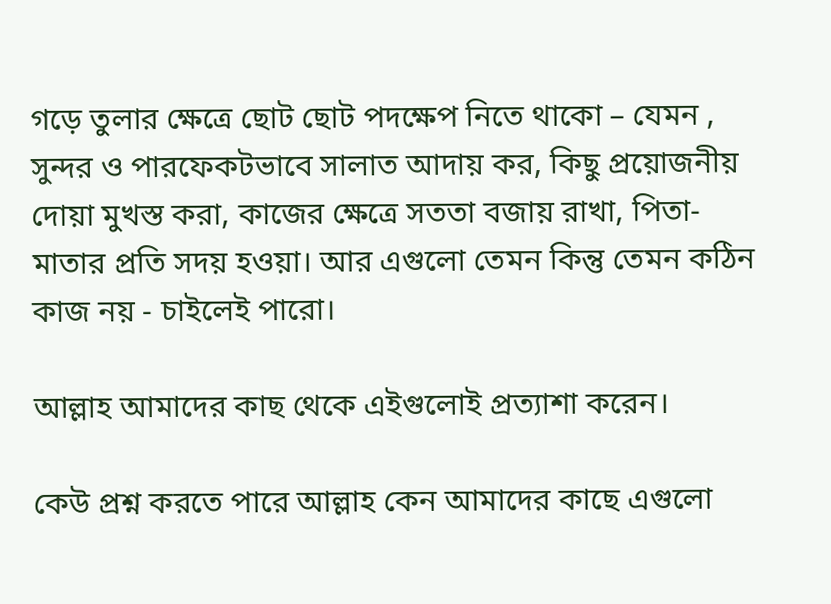গড়ে তুলার ক্ষেত্রে ছোট ছোট পদক্ষেপ নিতে থাকো – যেমন , সুন্দর ও পারফেকটভাবে সালাত আদায় কর, কিছু প্রয়োজনীয় দোয়া মুখস্ত করা, কাজের ক্ষেত্রে সততা বজায় রাখা, পিতা-মাতার প্রতি সদয় হওয়া। আর এগুলো তেমন কিন্তু তেমন কঠিন কাজ নয় - চাইলেই পারো।

আল্লাহ আমাদের কাছ থেকে এইগুলোই প্রত্যাশা করেন।

কেউ প্রশ্ন করতে পারে আল্লাহ কেন আমাদের কাছে এগুলো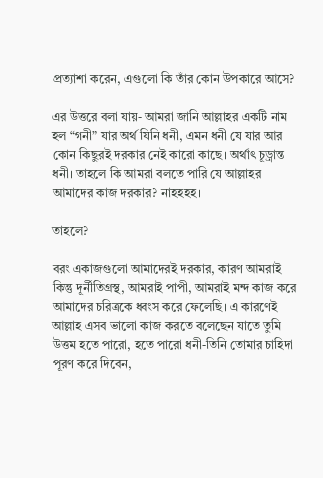প্রত্যাশা করেন, এগুলো কি তাঁর কোন উপকারে আসে?

এর উত্তরে বলা যায়- আমরা জানি আল্লাহর একটি নাম হল “গনী” যার অর্থ যিনি ধনী, এমন ধনী যে যার আর কোন কিছুরই দরকার নেই কারো কাছে। অর্থাৎ চূড়্রান্ত ধনী। তাহলে কি আমরা বলতে পারি যে আল্লাহর আমাদের কাজ দরকার? নাহহহহ।

তাহলে?

বরং একাজগুলো আমাদেরই দরকার, কারণ আমরাই কিন্তু দূর্নীতিগ্রস্থ, আমরাই পাপী, আমরাই মন্দ কাজ করে আমাদের চরিত্রকে ধ্বংস করে ফেলেছি। এ কারণেই আল্লাহ এসব ভালো কাজ করতে বলেছেন যাতে তুমি উত্তম হতে পারো, হতে পারো ধনী-তিনি তোমার চাহিদা পূরণ করে দিবেন,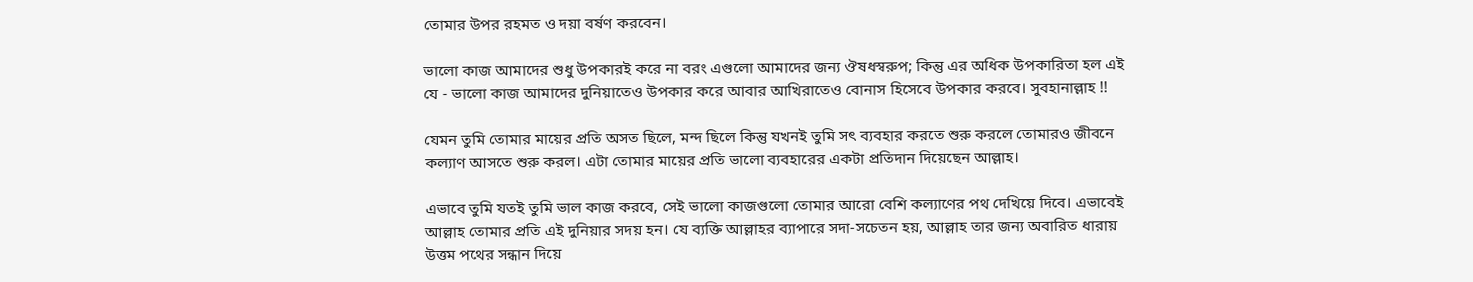তোমার উপর রহমত ও দয়া বর্ষণ করবেন।

ভালো কাজ আমাদের শুধু উপকারই করে না বরং এগুলো আমাদের জন্য ঔষধস্বরুপ; কিন্তু এর অধিক উপকারিতা হল এই যে - ভালো কাজ আমাদের দুনিয়াতেও উপকার করে আবার আখিরাতেও বোনাস হিসেবে উপকার করবে। সুবহানাল্লাহ !!

যেমন তুমি তোমার মায়ের প্রতি অসত ছিলে, মন্দ ছিলে কিন্তু যখনই তুমি সৎ ব্যবহার করতে শুরু করলে তোমারও জীবনে কল্যাণ আসতে শুরু করল। এটা তোমার মায়ের প্রতি ভালো ব্যবহারের একটা প্রতিদান দিয়েছেন আল্লাহ।

এভাবে তুমি যতই তুমি ভাল কাজ করবে, সেই ভালো কাজগুলো তোমার আরো বেশি কল্যাণের পথ দেখিয়ে দিবে। এভাবেই আল্লাহ তোমার প্রতি এই দুনিয়ার সদয় হন। যে ব্যক্তি আল্লাহর ব্যাপারে সদা-সচেতন হয়, আল্লাহ তার জন্য অবারিত ধারায় উত্তম পথের সন্ধান দিয়ে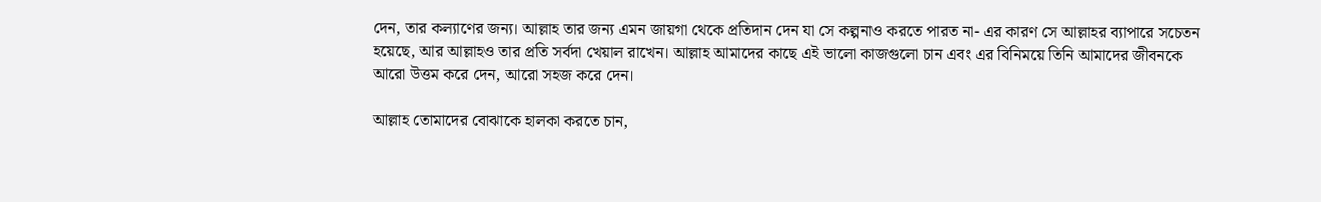দেন, তার কল্যাণের জন্য। আল্লাহ তার জন্য এমন জায়গা থেকে প্রতিদান দেন যা সে কল্পনাও করতে পারত না- এর কারণ সে আল্লাহর ব্যাপারে সচেতন হয়েছে, আর আল্লাহও তার প্রতি সর্বদা খেয়াল রাখেন। আল্লাহ আমাদের কাছে এই ভালো কাজগুলো চান এবং এর বিনিময়ে তিনি আমাদের জীবনকে আরো উত্তম করে দেন, আরো সহজ করে দেন।

আল্লাহ তোমাদের বোঝাকে হালকা করতে চান,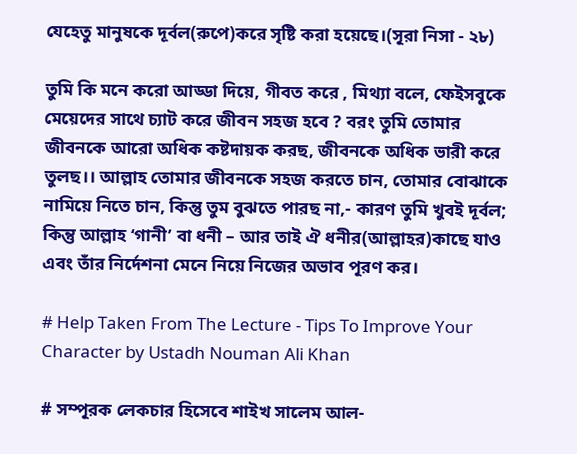যেহেতু মানুষকে দূর্বল(রুপে)করে সৃষ্টি করা হয়েছে।(সূরা নিসা - ২৮)

তুমি কি মনে করো আড্ডা দিয়ে, গীবত করে , মিথ্যা বলে, ফেইসবুকে মেয়েদের সাথে চ্যাট করে জীবন সহজ হবে ? বরং তুমি তোমার জীবনকে আরো অধিক কষ্টদায়ক করছ, জীবনকে অধিক ভারী করে তুলছ।। আল্লাহ তোমার জীবনকে সহজ করতে চান, তোমার বোঝাকে নামিয়ে নিতে চান, কিন্তু তুম বুঝতে পারছ না,- কারণ তুমি খুবই দূর্বল; কিন্তু আল্লাহ ‘গানী’ বা ধনী – আর তাই ঐ ধনীর(আল্লাহর)কাছে যাও এবং তাঁর নির্দেশনা মেনে নিয়ে নিজের অভাব পূরণ কর।

# Help Taken From The Lecture - Tips To Improve Your Character by Ustadh Nouman Ali Khan

# সম্পূরক লেকচার হিসেবে শাইখ সালেম আল-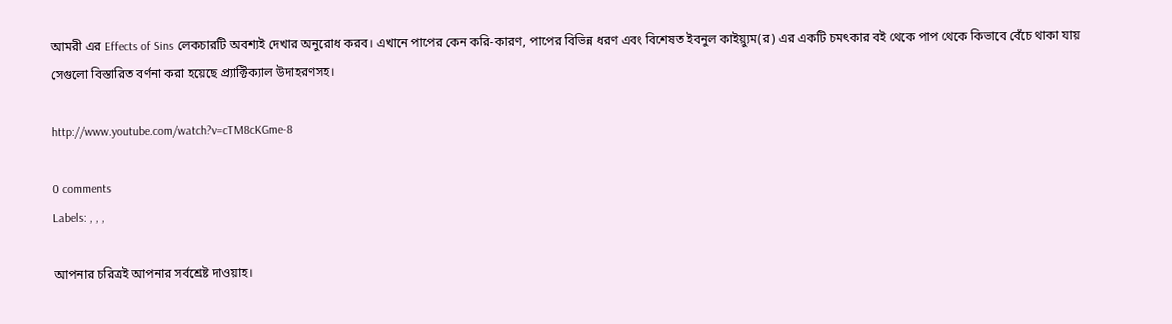আমরী এর Effects of Sins লেকচারটি অবশ্যই দেখার অনুরোধ করব। এখানে পাপের কেন করি-কারণ, পাপের বিভিন্ন ধরণ এবং বিশেষত ইবনুল কাইয়্যুম(র) এর একটি চমৎকার বই থেকে পাপ থেকে কিভাবে বেঁচে থাকা যায় সেগুলো বিস্তারিত বর্ণনা করা হয়েছে প্র্যাক্টিক্যাল উদাহরণসহ।

http://www.youtube.com/watch?v=cTM8cKGme-8

0 comments
Labels: , , ,

আপনার চরিত্রই আপনার সর্বশ্রেষ্ট দাওয়াহ।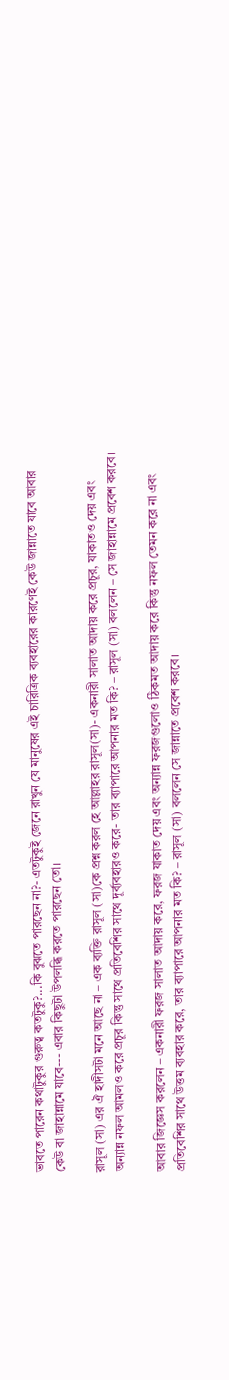ভাবতে পারেন কথাটুকুর গুরুত্ব কতটুকু?...কি বুঝতে পারছেন না?- এতটুকুই জেনে রাখুন যে মানুষের এই চারিত্রিক ব্যবহারের কারণেই কেউ জান্নাতে যাবে আবার কেউ বা জাহান্নামে যাবে--- এবার কিছুটা উপলব্ধি করতে পারছেন তো।

রাসূল (সা) এর ঐ হাদীসটা মনে আছে না – এক ব্যক্তি রাসূল (সা)কে প্রশ্ন করল হে আল্লাহর রাসূল(সা)- একনারী সালাত আদায় করে প্রচূর, যাকাতও দেয় এবং অন্যান্ন নফল আমলও করে প্রচূর কিন্তু সাথে প্রতিবেশির সাথে দূর্ব্যবহারও করে- তার ব্যাপারে আপনার মত কি? – রাসূল (সা) বললেন – সে জাহান্নামে প্রবেশ করবে।

আবার জিজ্ঞেস করলেন – একনারী ফরজ সালাত আদায় করে, ফরজ যাকাত দেয় এবং অন্যান্ন ফরজগুলোও ঠিকমত আদায় করে কিন্তু নফল তেমন করে না এবং প্রতিবেশির সাথে উত্তম ব্যবহার করে, তার ব্যাপারে আপনার মত কি? – রাসূল (সা) বললেন সে জান্নাতে প্রবেশ করবে।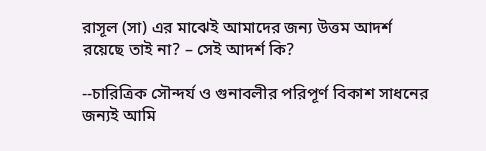রাসূল (সা) এর মাঝেই আমাদের জন্য উত্তম আদর্শ রয়েছে তাই না? – সেই আদর্শ কি?

--চারিত্রিক সৌন্দর্য ও গুনাবলীর পরিপূর্ণ বিকাশ সাধনের জন্যই আমি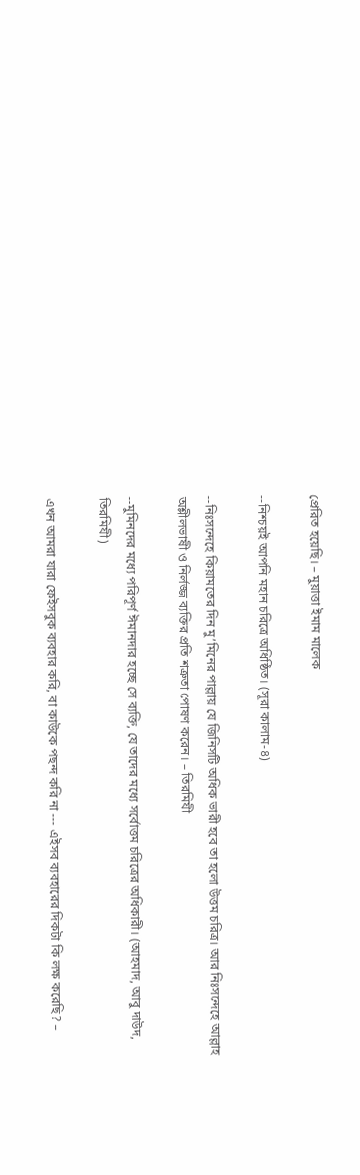প্রেরিত হয়েছি। – মুয়াত্তা ইমাম মালেক

--নিশ্চয়ই আপনি মহান চরিত্রে অধিষ্ঠিত। (সূরা কালাম-৪)

--নিঃসন্দেহে কিয়ামতের দিন মু’মিনের পাল্লায় যে জিনিসটি অধিক ভারী হবে তা হলো উত্তম চরিত্র। আর নিঃসন্দেহে আল্লাহ অশ্লীলভাষী ও নির্লজ্জ ব্যক্তির প্রতি শত্রুতা পোষণ করেন। – তিরমিযী

--মুমিনদের মধ্যে পরিপূর্ণ ঈমানদার হচ্ছে সে ব্যক্তি, যে তাদের মধ্যে সর্বোত্তম চরিত্রের অধিকারী। (আহমাদ, আবু দাউদ, তিরমিযী)

এখন আমরা যারা ফেইসবুক ব্যবহার করি, বা কাউকে পছন্দ করি না --- এইসব ব্যবহারের দিকটা কি লক্ষ করেছি? –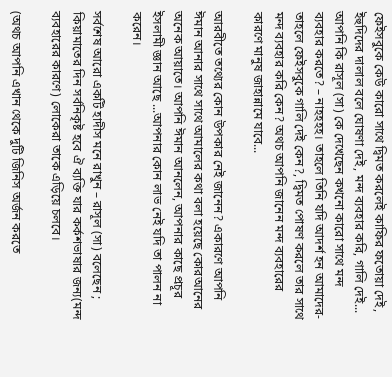ফেইসবুকে কেউ কারো সাথে দ্বিমত করলেই কাফির ফতোয়া দেই, ইহুদিদের দালাল বলে ঘোষণা দেই, মন্দ ব্যবহার করি, গালি দেই... আপনি কি রাসূল (সা) কে দেখেছেন কখনো কারো সাথে মন্দ ব্যবহার করতে? – নাহহহহ। তাহলে তিনি যদি আদর্শ হন আমাদের- তাহলে ফেইসবুকে গালি দেই কেন?, দ্বিমত পোষণ করলে তার সাথে মন্দ ব্যবহার করি কেন? অথচ আপনি জানেন মন্দ ব্যবহারের কারণে মানুষ জাহান্নামে যাবে...

আরবীতে তথ্যের কোন উপকার নেই জানেন? একারণে আপনি ঈমান আনার সাথে সাথে আমালের কথা বলা হয়েছে কোরআনের অনেক আয়াতে। আপনি ঈমান আনলেন, আপনার কাছে প্রচূর ইসলামী জ্ঞান আছে ...আপনার কোন লাভ নেই যদি তা পালন না করেন।

সর্বশেষ আরো একটি হাদীস মনে রাখুন – রাসূল (সা) বলেছেন ; কিয়ামাতের দিন সর্বনিকৃষ্ট হবে ঐ ব্যক্তি যার কর্কশভাষার জন্য(মন্দ ব্যবহারের কারণে) লোকেরা তাকে এড়িয়ে চলবে।

(অথচ আপনি এখান থেকে দুটি জিনিস অর্জন করতে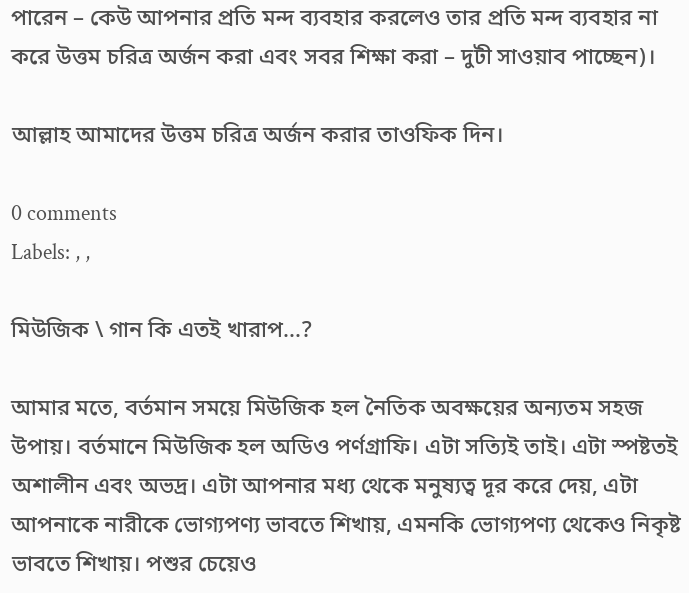পারেন – কেউ আপনার প্রতি মন্দ ব্যবহার করলেও তার প্রতি মন্দ ব্যবহার না করে উত্তম চরিত্র অর্জন করা এবং সবর শিক্ষা করা – দুটী সাওয়াব পাচ্ছেন)।

আল্লাহ আমাদের উত্তম চরিত্র অর্জন করার তাওফিক দিন।

0 comments
Labels: , ,

মিউজিক \ গান কি এতই খারাপ...?

আমার মতে, বর্তমান সময়ে মিউজিক হল নৈতিক অবক্ষয়ের অন্যতম সহজ উপায়। বর্তমানে মিউজিক হল অডিও পর্ণগ্রাফি। এটা সত্যিই তাই। এটা স্পষ্টতই অশালীন এবং অভদ্র। এটা আপনার মধ্য থেকে মনুষ্যত্ব দূর করে দেয়, এটা আপনাকে নারীকে ভোগ্যপণ্য ভাবতে শিখায়, এমনকি ভোগ্যপণ্য থেকেও নিকৃষ্ট ভাবতে শিখায়। পশুর চেয়েও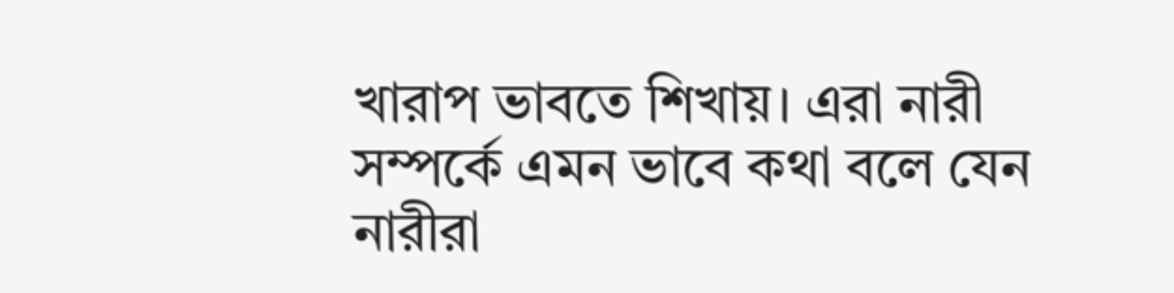খারাপ ভাবতে শিখায়। এরা নারী সম্পর্কে এমন ভাবে কথা বলে যেন নারীরা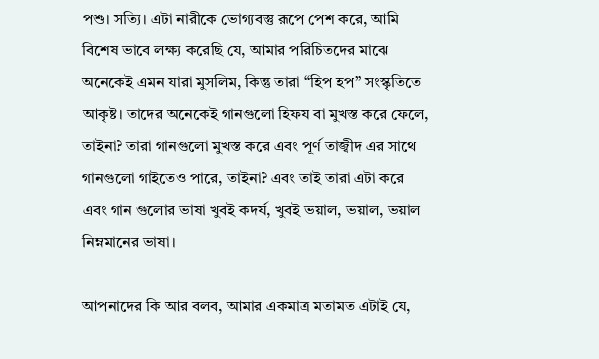পশু। সত্যি। এটা নারীকে ভোগ্যবস্তু রূপে পেশ করে, আমি বিশেষ ভাবে লক্ষ্য করেছি যে, আমার পরিচিতদের মাঝে অনেকেই এমন যারা মুসলিম, কিন্তু তারা “হিপ হপ” সংস্কৃতিতে আকৃষ্ট। তাদের অনেকেই গানগুলো হিফয বা মুখস্ত করে ফেলে, তাইনা? তারা গানগুলো মুখস্ত করে এবং পূর্ণ তাজ্বীদ এর সাথে গানগুলো গাইতেও পারে, তাইনা? এবং তাই তারা এটা করে এবং গান গুলোর ভাষা খুবই কদর্য, খুবই ভয়াল, ভয়াল, ভয়াল নিম্নমানের ভাষা।

আপনাদের কি আর বলব, আমার একমাত্র মতামত এটাই যে,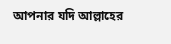আপনার যদি আল্লাহের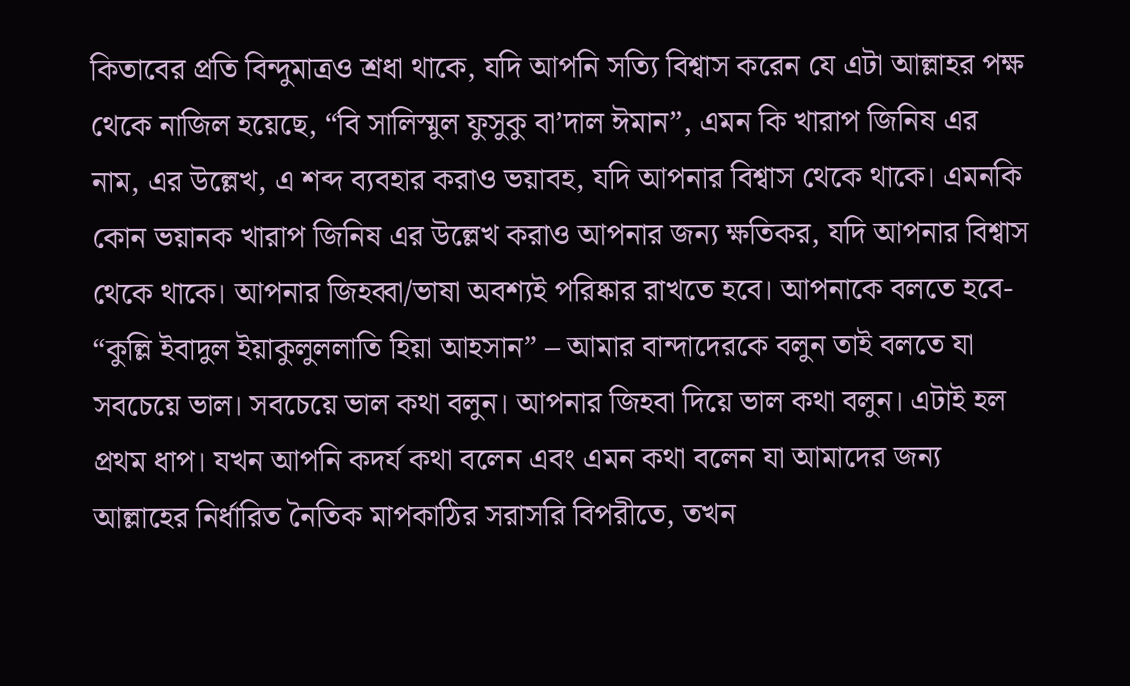কিতাবের প্রতি বিন্দুমাত্রও শ্রধা থাকে, যদি আপনি সত্যি বিশ্বাস করেন যে এটা আল্লাহর পক্ষ থেকে নাজিল হয়েছে, “বি সালিস্মুল ফুসুকু বা’দাল ঈমান”, এমন কি খারাপ জিনিষ এর নাম, এর উল্লেখ, এ শব্দ ব্যবহার করাও ভয়াবহ, যদি আপনার বিশ্বাস থেকে থাকে। এমনকি কোন ভয়ানক খারাপ জিনিষ এর উল্লেখ করাও আপনার জন্য ক্ষতিকর, যদি আপনার বিশ্বাস থেকে থাকে। আপনার জিহব্বা/ভাষা অবশ্যই পরিষ্কার রাখতে হবে। আপনাকে বলতে হবে- “কুল্লি ইবাদুল ইয়াকুলুললাতি হিয়া আহসান” – আমার বান্দাদেরকে বলুন তাই বলতে যা সবচেয়ে ভাল। সবচেয়ে ভাল কথা বলুন। আপনার জিহবা দিয়ে ভাল কথা বলুন। এটাই হল প্রথম ধাপ। যখন আপনি কদর্য কথা বলেন এবং এমন কথা বলেন যা আমাদের জন্য আল্লাহের নির্ধারিত নৈতিক মাপকাঠির সরাসরি বিপরীতে, তখন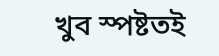খুব স্পষ্টতই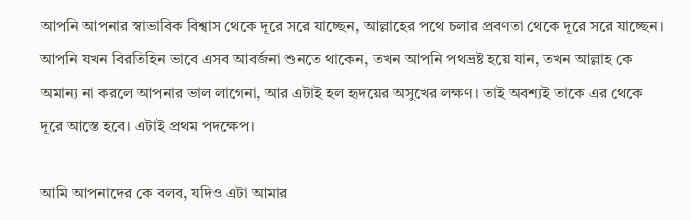আপনি আপনার স্বাভাবিক বিশ্বাস থেকে দূরে সরে যাচ্ছেন, আল্লাহের পথে চলার প্রবণতা থেকে দূরে সরে যাচ্ছেন। আপনি যখন বিরতিহিন ভাবে এসব আবর্জনা শুনতে থাকেন, তখন আপনি পথভ্রষ্ট হয়ে যান, তখন আল্লাহ কে অমান্য না করলে আপনার ভাল লাগেনা, আর এটাই হল হৃদয়ের অসুখের লক্ষণ। তাই অবশ্যই তাকে এর থেকে দূরে আস্তে হবে। এটাই প্রথম পদক্ষেপ।

আমি আপনাদের কে বলব, যদিও এটা আমার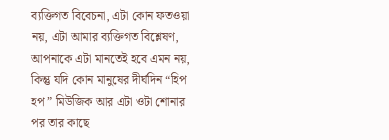ব্যক্তিগত বিবেচনা, এটা কোন ফতওয়া নয়, এটা আমার ব্যক্তিগত বিশ্লেষণ, আপনাকে এটা মানতেই হবে এমন নয়, কিন্তু যদি কোন মানুষের দীর্ঘদিন “হিপ হপ ” মিউজিক আর এটা ওটা শোনার পর তার কাছে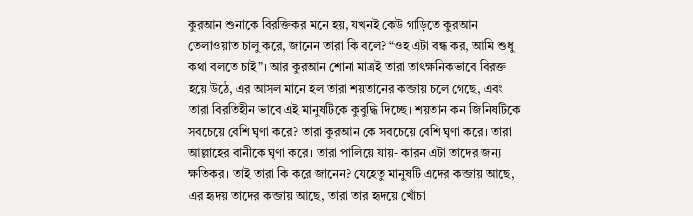কুরআন শুনাকে বিরক্তিকর মনে হয়, যখনই কেউ গাড়িতে কুরআন তেলাওয়াত চালু করে, জানেন তারা কি বলে? “ওহ এটা বন্ধ কর, আমি শুধু কথা বলতে চাই”। আর কুরআন শোনা মাত্রই তারা তাৎক্ষনিকভাবে বিরক্ত হয়ে উঠে, এর আসল মানে হল তারা শয়তানের কব্জায় চলে গেছে, এবং তারা বিরতিহীন ভাবে এই মানুষটিকে কুবুদ্ধি দিচ্ছে। শয়তান কন জিনিষটিকে সবচেয়ে বেশি ঘৃণা করে? তারা কুরআন কে সবচেয়ে বেশি ঘৃণা করে। তারা আল্লাহের বানীকে ঘৃণা করে। তারা পালিয়ে যায়- কারন এটা তাদের জন্য ক্ষতিকর। তাই তারা কি করে জানেন? যেহেতু মানুষটি এদের কব্জায় আছে, এর হৃদয় তাদের কব্জায় আছে, তারা তার হৃদয়ে খোঁচা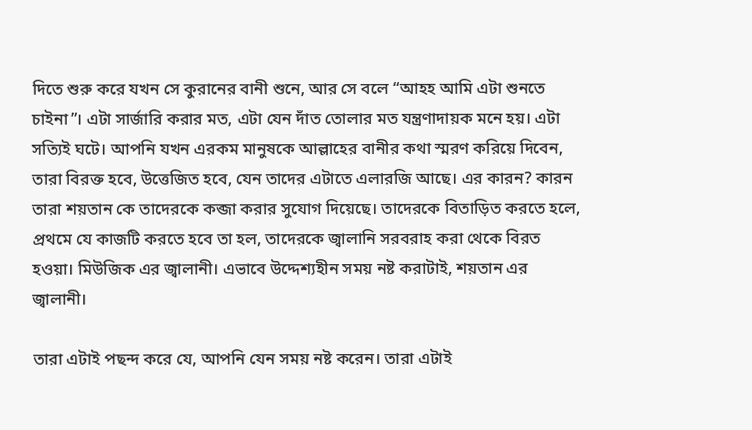দিতে শুরু করে যখন সে কুরানের বানী শুনে, আর সে বলে “আহহ আমি এটা শুনতে চাইনা”। এটা সার্জারি করার মত, এটা যেন দাঁত তোলার মত যন্ত্রণাদায়ক মনে হয়। এটা সত্যিই ঘটে। আপনি যখন এরকম মানুষকে আল্লাহের বানীর কথা স্মরণ করিয়ে দিবেন, তারা বিরক্ত হবে, উত্তেজিত হবে, যেন তাদের এটাতে এলারজি আছে। এর কারন? কারন তারা শয়তান কে তাদেরকে কব্জা করার সুযোগ দিয়েছে। তাদেরকে বিতাড়িত করতে হলে, প্রথমে যে কাজটি করতে হবে তা হল, তাদেরকে জ্বালানি সরবরাহ করা থেকে বিরত হওয়া। মিউজিক এর জ্বালানী। এভাবে উদ্দেশ্যহীন সময় নষ্ট করাটাই, শয়তান এর জ্বালানী।

তারা এটাই পছন্দ করে যে, আপনি যেন সময় নষ্ট করেন। তারা এটাই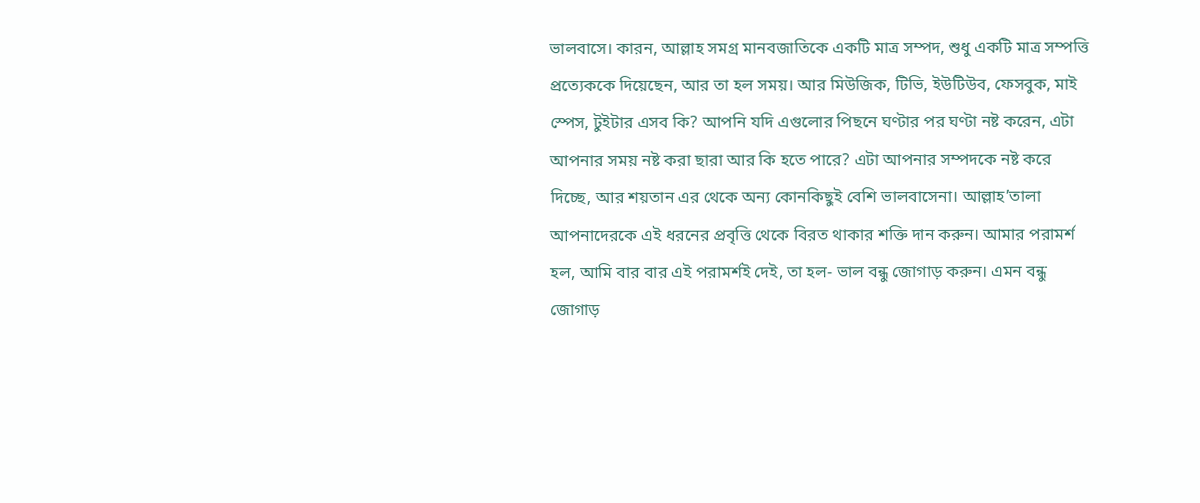ভালবাসে। কারন, আল্লাহ সমগ্র মানবজাতিকে একটি মাত্র সম্পদ, শুধু একটি মাত্র সম্পত্তি প্রত্যেককে দিয়েছেন, আর তা হল সময়। আর মিউজিক, টিভি, ইউটিউব, ফেসবুক, মাই স্পেস, টুইটার এসব কি? আপনি যদি এগুলোর পিছনে ঘণ্টার পর ঘণ্টা নষ্ট করেন, এটা আপনার সময় নষ্ট করা ছারা আর কি হতে পারে? এটা আপনার সম্পদকে নষ্ট করে দিচ্ছে, আর শয়তান এর থেকে অন্য কোনকিছুই বেশি ভালবাসেনা। আল্লাহ’তালা আপনাদেরকে এই ধরনের প্রবৃত্তি থেকে বিরত থাকার শক্তি দান করুন। আমার পরামর্শ হল, আমি বার বার এই পরামর্শই দেই, তা হল- ভাল বন্ধু জোগাড় করুন। এমন বন্ধু জোগাড়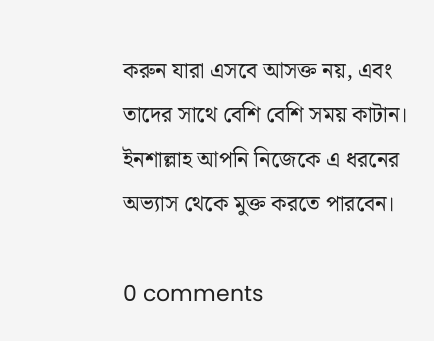করুন যারা এসবে আসক্ত নয়, এবং তাদের সাথে বেশি বেশি সময় কাটান। ইনশাল্লাহ আপনি নিজেকে এ ধরনের অভ্যাস থেকে মুক্ত করতে পারবেন।

0 comments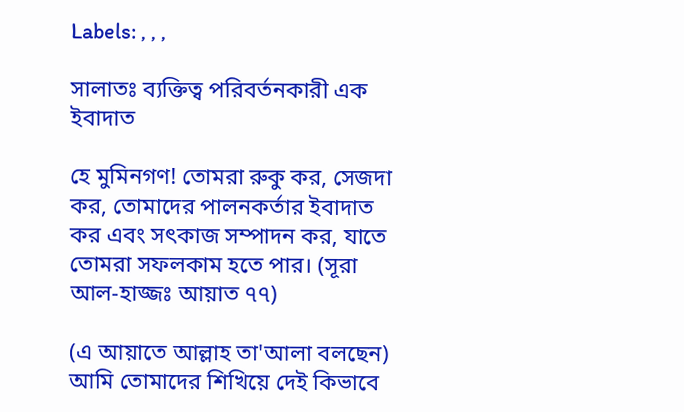Labels: , , ,

সালাতঃ ব্যক্তিত্ব পরিবর্তনকারী এক ইবাদাত

হে মুমিনগণ! তোমরা রুকু কর, সেজদা কর, তোমাদের পালনকর্তার ইবাদাত কর এবং সৎকাজ সম্পাদন কর, যাতে তোমরা সফলকাম হতে পার। (সূরা আল-হাজ্জঃ আয়াত ৭৭)

(এ আয়াতে আল্লাহ তা'আলা বলছেন) আমি তোমাদের শিখিয়ে দেই কিভাবে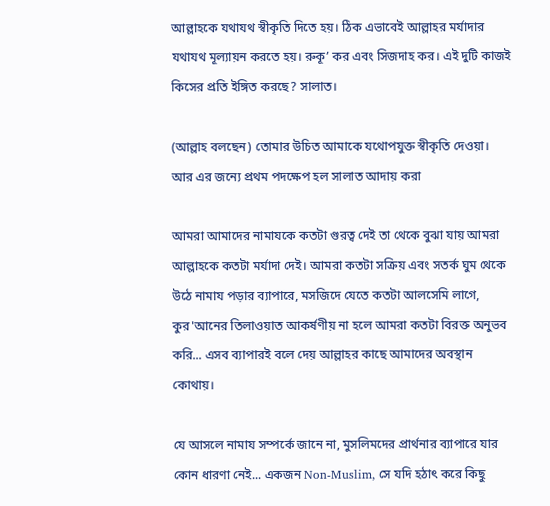আল্লাহকে যথাযথ স্বীকৃতি দিতে হয়। ঠিক এভাবেই আল্লাহর মর্যাদার যথাযথ মূল্যায়ন করতে হয়। রুকূ’ কর এবং সিজদাহ কর। এই দুটি কাজই কিসের প্রতি ইঙ্গিত করছে? সালাত।

(আল্লাহ বলছেন) তোমার উচিত আমাকে যথোপযুক্ত স্বীকৃতি দেওয়া। আর এর জন্যে প্রথম পদক্ষেপ হল সালাত আদায় করা

আমরা আমাদের নামাযকে কতটা গুরত্ব দেই তা থেকে বুঝা যায় আমরা আল্লাহকে কতটা মর্যাদা দেই। আমরা কতটা সক্রিয় এবং সতর্ক ঘুম থেকে উঠে নামায পড়ার ব্যাপারে, মসজিদে যেতে কতটা আলসেমি লাগে, কুর'আনের তিলাওয়াত আকর্ষণীয় না হলে আমরা কতটা বিরক্ত অনুভব করি... এসব ব্যাপারই বলে দেয় আল্লাহর কাছে আমাদের অবস্থান কোথায়।

যে আসলে নামায সম্পর্কে জানে না, মুসলিমদের প্রার্থনার ব্যাপারে যার কোন ধারণা নেই... একজন Non-Muslim, সে যদি হঠাৎ করে কিছু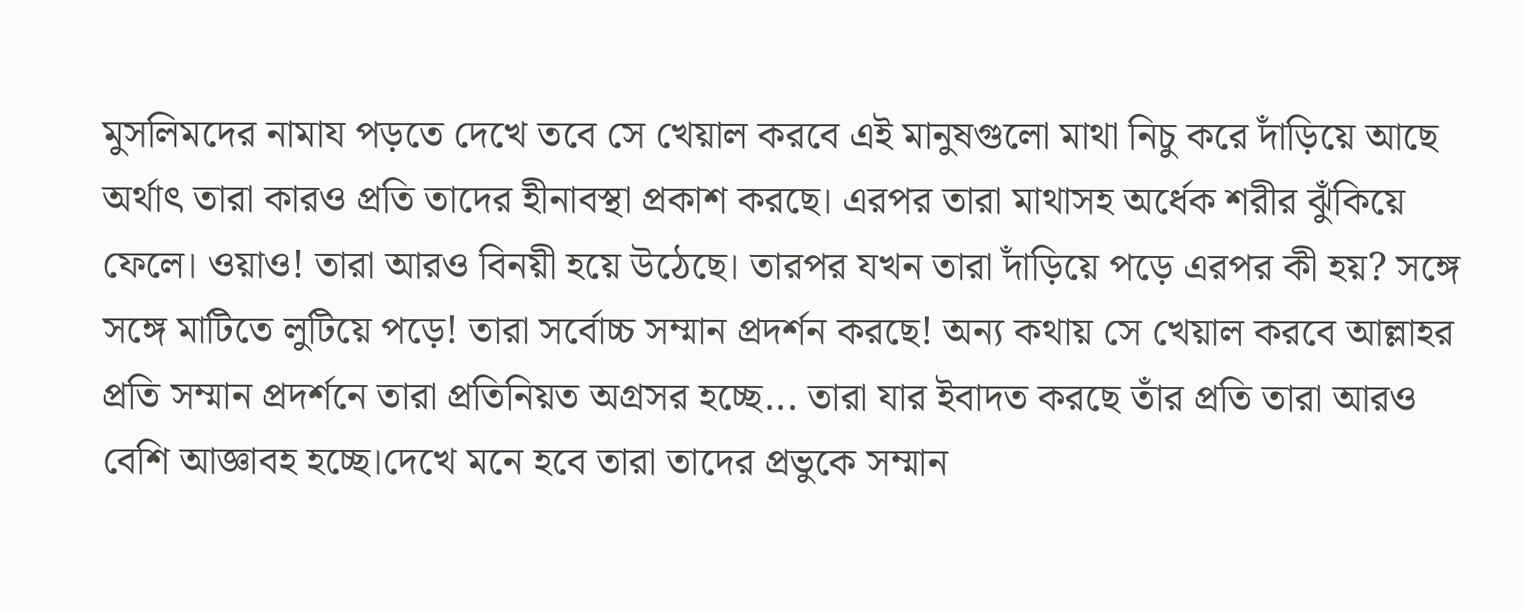মুসলিমদের নামায পড়তে দেখে তবে সে খেয়াল করবে এই মানুষগুলো মাথা নিচু করে দাঁড়িয়ে আছে অর্থাৎ তারা কারও প্রতি তাদের হীনাবস্থা প্রকাশ করছে। এরপর তারা মাথাসহ অর্ধেক শরীর ঝুঁকিয়ে ফেলে। ওয়াও! তারা আরও বিনয়ী হয়ে উঠেছে। তারপর যখন তারা দাঁড়িয়ে পড়ে এরপর কী হয়? সঙ্গে সঙ্গে মাটিতে লুটিয়ে পড়ে! তারা সর্বোচ্চ সম্মান প্রদর্শন করছে! অন্য কথায় সে খেয়াল করবে আল্লাহর প্রতি সম্মান প্রদর্শনে তারা প্রতিনিয়ত অগ্রসর হচ্ছে... তারা যার ইবাদত করছে তাঁর প্রতি তারা আরও বেশি আজ্ঞাবহ হচ্ছে।দেখে মনে হবে তারা তাদের প্রভুকে সম্মান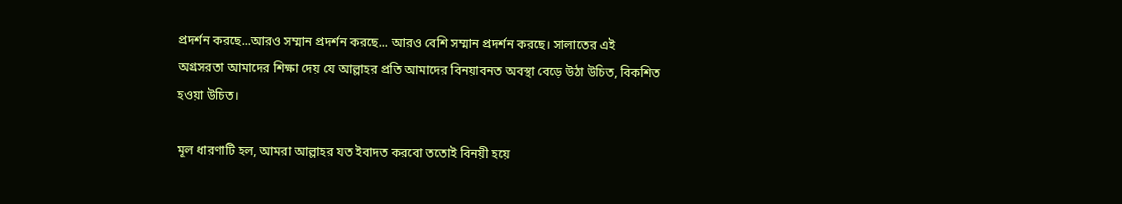প্রদর্শন করছে...আরও সম্মান প্রদর্শন করছে... আরও বেশি সম্মান প্রদর্শন করছে। সালাতের এই অগ্রসরতা আমাদের শিক্ষা দেয় যে আল্লাহর প্রতি আমাদের বিনয়াবনত অবস্থা বেড়ে উঠা উচিত, বিকশিত হওয়া উচিত।

মূল ধারণাটি হল, আমরা আল্লাহর যত ইবাদত করবো ততোই বিনয়ী হয়ে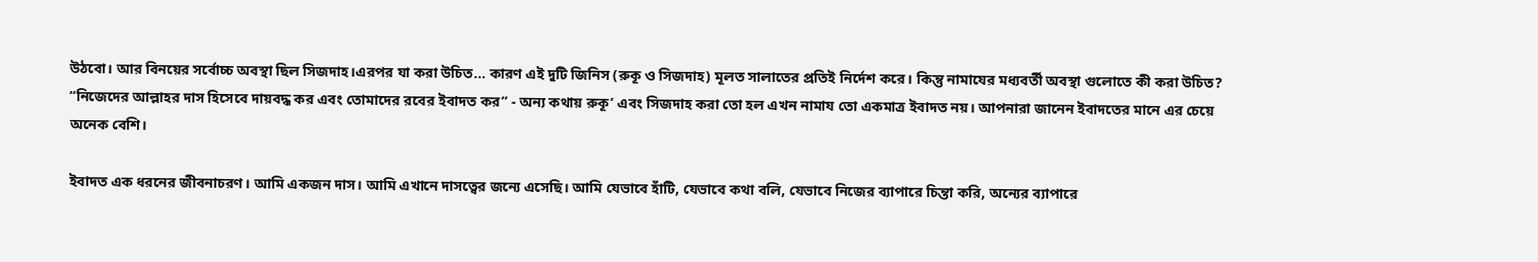উঠবো। আর বিনয়ের সর্বোচ্চ অবস্থা ছিল সিজদাহ।এরপর যা করা উচিত... কারণ এই দুটি জিনিস (রুকূ ও সিজদাহ) মূলত সালাতের প্রতিই নির্দেশ করে। কিন্তু নামাযের মধ্যবর্তী অবস্থা গুলোতে কী করা উচিত? “নিজেদের আল্লাহর দাস হিসেবে দায়বদ্ধ কর এবং তোমাদের রবের ইবাদত কর” - অন্য কথায় রুকূ’ এবং সিজদাহ করা তো হল এখন নামায তো একমাত্র ইবাদত নয়। আপনারা জানেন ইবাদতের মানে এর চেয়ে অনেক বেশি।

ইবাদত এক ধরনের জীবনাচরণ। আমি একজন দাস। আমি এখানে দাসত্বের জন্যে এসেছি। আমি যেভাবে হাঁটি, যেভাবে কথা বলি, যেভাবে নিজের ব্যাপারে চিন্তা করি, অন্যের ব্যাপারে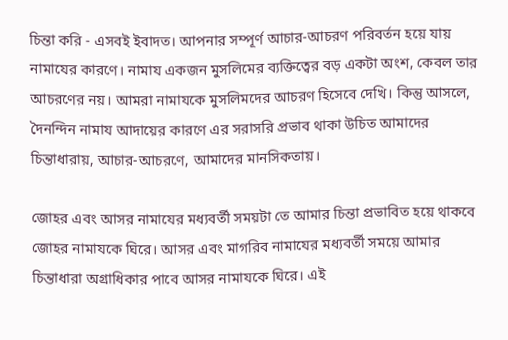চিন্তা করি - এসবই ইবাদত। আপনার সম্পূর্ণ আচার-আচরণ পরিবর্তন হয়ে যায় নামাযের কারণে। নামায একজন মুসলিমের ব্যক্তিত্বের বড় একটা অংশ, কেবল তার আচরণের নয়। আমরা নামাযকে মুসলিমদের আচরণ হিসেবে দেখি। কিন্তু আসলে, দৈনন্দিন নামায আদায়ের কারণে এর সরাসরি প্রভাব থাকা উচিত আমাদের চিন্তাধারায়, আচার-আচরণে, আমাদের মানসিকতায়।

জোহর এবং আসর নামাযের মধ্যবর্তী সময়টা তে আমার চিন্তা প্রভাবিত হয়ে থাকবে জোহর নামাযকে ঘিরে। আসর এবং মাগরিব নামাযের মধ্যবর্তী সময়ে আমার চিন্তাধারা অগ্রাধিকার পাবে আসর নামাযকে ঘিরে। এই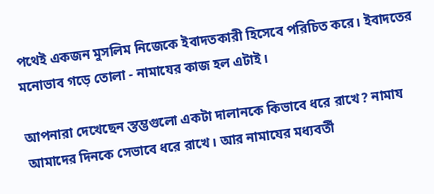পথেই একজন মুসলিম নিজেকে ইবাদতকারী হিসেবে পরিচিত করে। ইবাদতের মনোভাব গড়ে তোলা - নামাযের কাজ হল এটাই।

আপনারা দেখেছেন স্তম্ভগুলো একটা দালানকে কিভাবে ধরে রাখে? নামায আমাদের দিনকে সেভাবে ধরে রাখে। আর নামাযের মধ্যবর্তী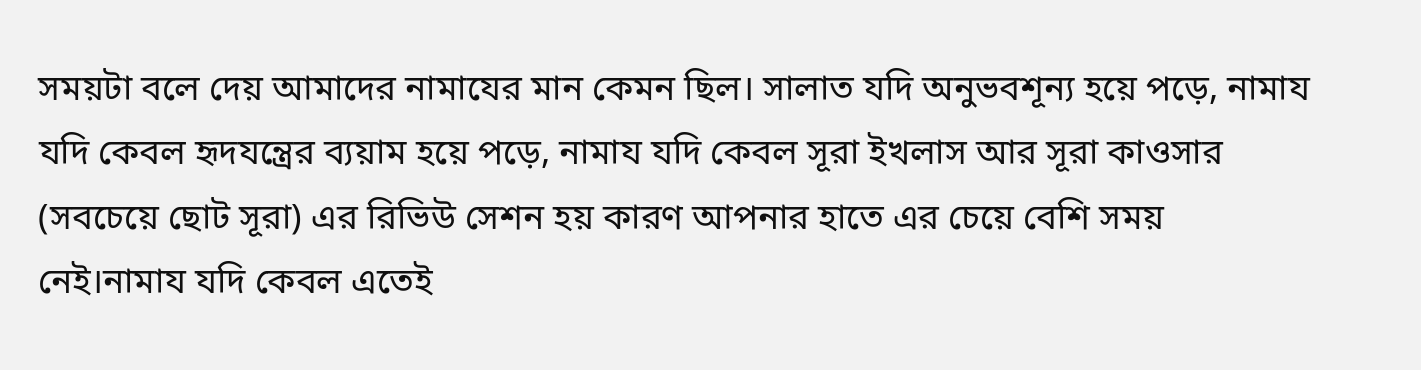সময়টা বলে দেয় আমাদের নামাযের মান কেমন ছিল। সালাত যদি অনুভবশূন্য হয়ে পড়ে, নামায যদি কেবল হৃদযন্ত্রের ব্যয়াম হয়ে পড়ে, নামায যদি কেবল সূরা ইখলাস আর সূরা কাওসার (সবচেয়ে ছোট সূরা) এর রিভিউ সেশন হয় কারণ আপনার হাতে এর চেয়ে বেশি সময় নেই।নামায যদি কেবল এতেই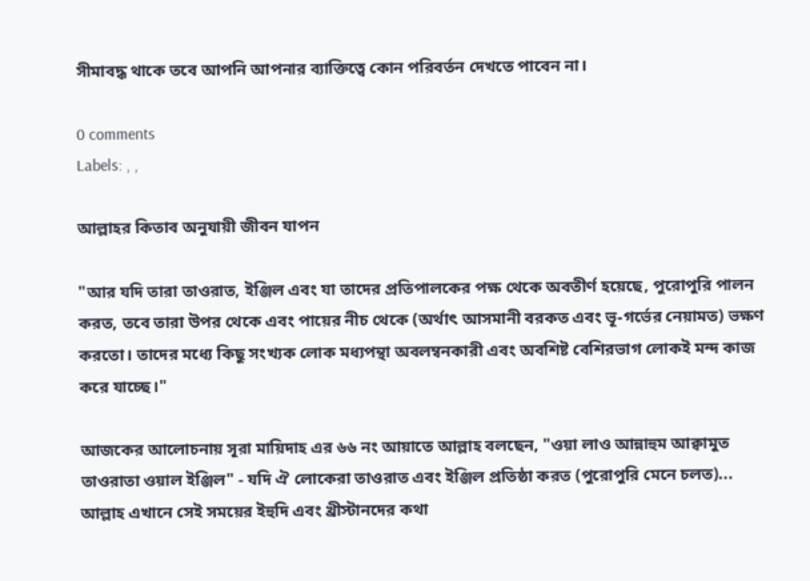সীমাবদ্ধ থাকে তবে আপনি আপনার ব্যাক্তিত্বে কোন পরিবর্তন দেখতে পাবেন না।

0 comments
Labels: , ,

আল্লাহর কিতাব অনুযায়ী জীবন যাপন

"আর যদি তারা তাওরাত, ইঞ্জিল এবং যা তাদের প্রতিপালকের পক্ষ থেকে অবতীর্ণ হয়েছে, পুরোপুরি পালন করত, তবে তারা উপর থেকে এবং পায়ের নীচ থেকে (অর্থাৎ আসমানী বরকত এবং ভূ-গর্ভের নেয়ামত) ভক্ষণ করতো। তাদের মধ্যে কিছু সংখ্যক লোক মধ্যপন্থা অবলম্বনকারী এবং অবশিষ্ট বেশিরভাগ লোকই মন্দ কাজ করে যাচ্ছে।"

আজকের আলোচনায় সূরা মায়িদাহ এর ৬৬ নং আয়াতে আল্লাহ বলছেন, "ওয়া লাও আন্নাহুম আক্বামুত তাওরাতা ওয়াল ইঞ্জিল" - যদি ঐ লোকেরা তাওরাত এবং ইঞ্জিল প্রতিষ্ঠা করত (পুরোপুরি মেনে চলত)... আল্লাহ এখানে সেই সময়ের ইহুদি এবং খ্রীস্টানদের কথা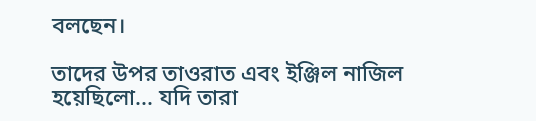বলছেন।

তাদের উপর তাওরাত এবং ইঞ্জিল নাজিল হয়েছিলো... যদি তারা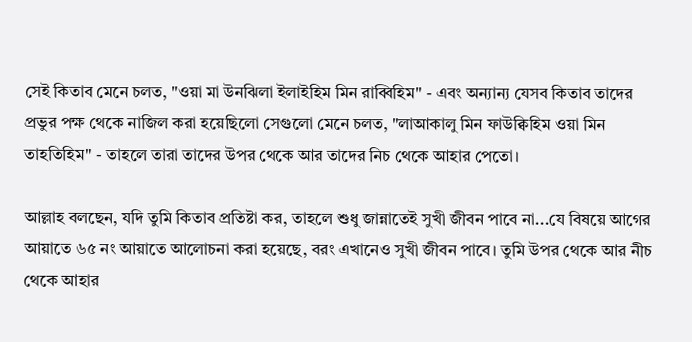সেই কিতাব মেনে চলত, "ওয়া মা উনঝিলা ইলাইহিম মিন রাব্বিহিম" - এবং অন্যান্য যেসব কিতাব তাদের প্রভুর পক্ষ থেকে নাজিল করা হয়েছিলো সেগুলো মেনে চলত, "লাআকালু মিন ফাউক্বিহিম ওয়া মিন তাহতিহিম" - তাহলে তারা তাদের উপর থেকে আর তাদের নিচ থেকে আহার পেতো।

আল্লাহ বলছেন, যদি তুমি কিতাব প্রতিষ্টা কর, তাহলে শুধু জান্নাতেই সুখী জীবন পাবে না...যে বিষয়ে আগের আয়াতে ৬৫ নং আয়াতে আলোচনা করা হয়েছে, বরং এখানেও সুখী জীবন পাবে। তুমি উপর থেকে আর নীচ থেকে আহার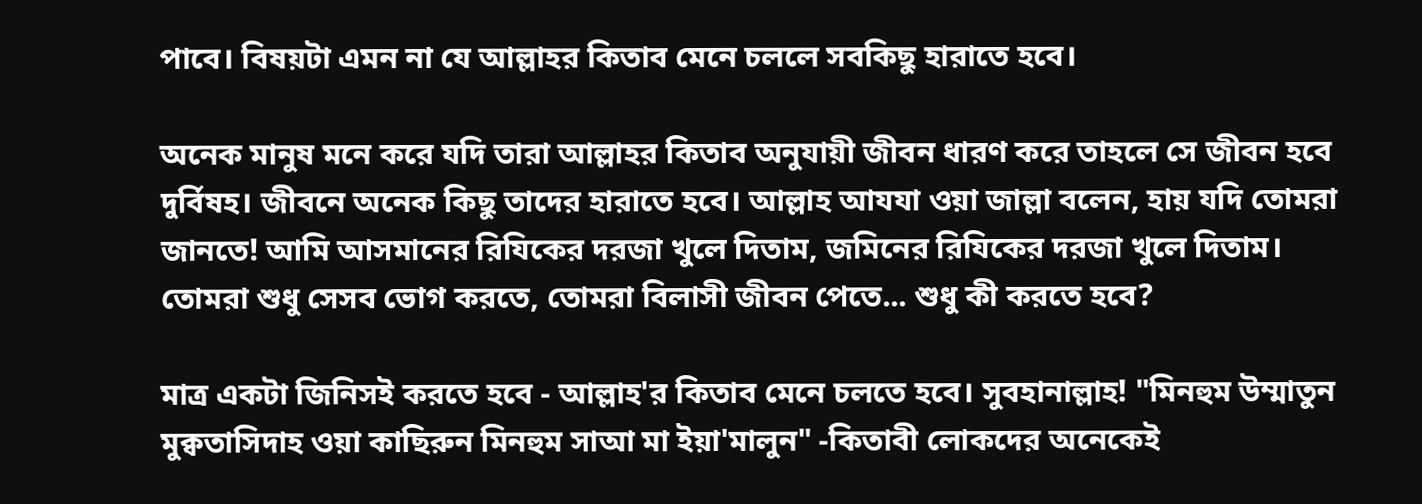পাবে। বিষয়টা এমন না যে আল্লাহর কিতাব মেনে চললে সবকিছু হারাতে হবে।

অনেক মানুষ মনে করে যদি তারা আল্লাহর কিতাব অনুযায়ী জীবন ধারণ করে তাহলে সে জীবন হবে দুর্বিষহ। জীবনে অনেক কিছু তাদের হারাতে হবে। আল্লাহ আযযা ওয়া জাল্লা বলেন, হায় যদি তোমরা জানতে! আমি আসমানের রিযিকের দরজা খুলে দিতাম, জমিনের রিযিকের দরজা খুলে দিতাম। তোমরা শুধু সেসব ভোগ করতে, তোমরা বিলাসী জীবন পেতে... শুধু কী করতে হবে?

মাত্র একটা জিনিসই করতে হবে - আল্লাহ'র কিতাব মেনে চলতে হবে। সুবহানাল্লাহ! "মিনহুম উম্মাতুন মুক্বতাসিদাহ ওয়া কাছিরুন মিনহুম সাআ মা ইয়া'মালুন" -কিতাবী লোকদের অনেকেই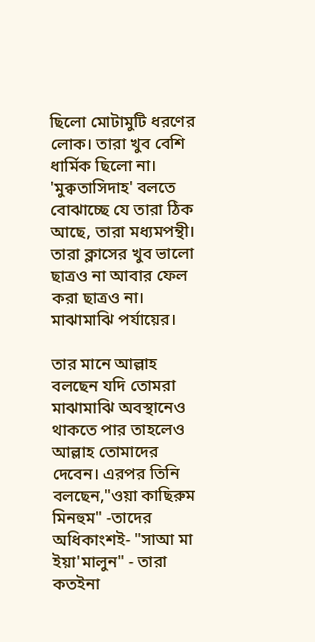ছিলো মোটামুটি ধরণের লোক। তারা খুব বেশি ধার্মিক ছিলো না। 'মুক্বতাসিদাহ' বলতে বোঝাচ্ছে যে তারা ঠিক আছে, তারা মধ্যমপন্থী। তারা ক্লাসের খুব ভালো ছাত্রও না আবার ফেল করা ছাত্রও না। মাঝামাঝি পর্যায়ের।

তার মানে আল্লাহ বলছেন যদি তোমরা মাঝামাঝি অবস্থানেও থাকতে পার তাহলেও আল্লাহ তোমাদের দেবেন। এরপর তিনি বলছেন,"ওয়া কাছিরুম মিনহুম" -তাদের অধিকাংশই- "সাআ মা ইয়া'মালুন" - তারা কতইনা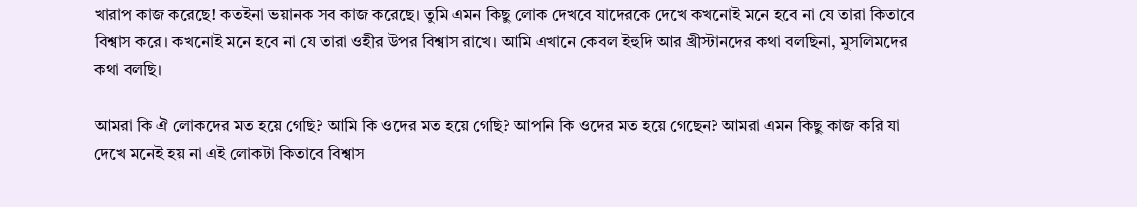খারাপ কাজ করেছে! কতইনা ভয়ানক সব কাজ করেছে। তুমি এমন কিছু লোক দেখবে যাদেরকে দেখে কখনোই মনে হবে না যে তারা কিতাবে বিশ্বাস করে। কখনোই মনে হবে না যে তারা ওহীর উপর বিশ্বাস রাখে। আমি এখানে কেবল ইহুদি আর খ্রীস্টানদের কথা বলছিনা, মুসলিমদের কথা বলছি।

আমরা কি ঐ লোকদের মত হয়ে গেছি? আমি কি ওদের মত হয়ে গেছি? আপনি কি ওদের মত হয়ে গেছেন? আমরা এমন কিছু কাজ করি যা দেখে মনেই হয় না এই লোকটা কিতাবে বিশ্বাস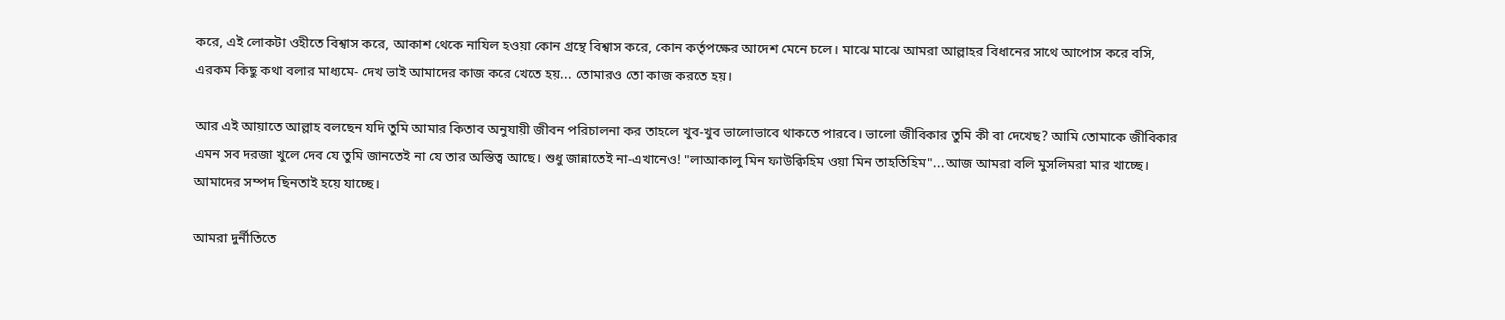করে, এই লোকটা ওহীতে বিশ্বাস করে, আকাশ থেকে নাযিল হওয়া কোন গ্রন্থে বিশ্বাস করে, কোন কর্তৃপক্ষের আদেশ মেনে চলে। মাঝে মাঝে আমরা আল্লাহর বিধানের সাথে আপোস করে বসি, এরকম কিছু কথা বলার মাধ্যমে- দেখ ভাই আমাদের কাজ করে খেতে হয়... তোমারও তো কাজ করতে হয়।

আর এই আয়াতে আল্লাহ বলছেন যদি তুমি আমার কিতাব অনুযায়ী জীবন পরিচালনা কর তাহলে খুব-খুব ভালোভাবে থাকতে পারবে। ভালো জীবিকার তুমি কী বা দেখেছ? আমি তোমাকে জীবিকার এমন সব দরজা খুলে দেব যে তুমি জানতেই না যে তার অস্তিত্ব আছে। শুধু জান্নাতেই না-এখানেও! "লাআকালু মিন ফাউক্বিহিম ওয়া মিন তাহতিহিম"...আজ আমরা বলি মুসলিমরা মার খাচ্ছে। আমাদের সম্পদ ছিনতাই হয়ে যাচ্ছে।

আমরা দুর্নীতিতে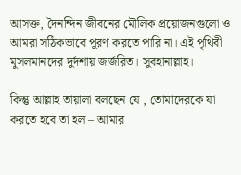আসক্ত, দৈনন্দিন জীবনের মৌলিক প্রয়োজনগুলো ও আমরা সঠিকভাবে পূরণ করতে পারি না। এই পৃথিবী মুসলমানদের দুর্দশায় জর্জরিত। সুবহানাল্লাহ।

কিন্তু আল্লাহ তায়ালা বলছেন যে , তোমাদেরকে যা করতে হবে তা হল – আমার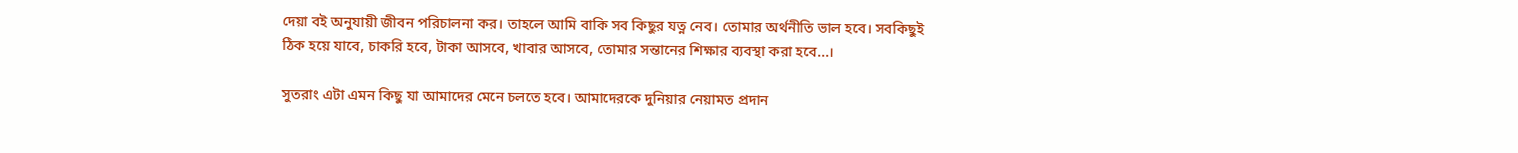দেয়া বই অনুযায়ী জীবন পরিচালনা কর। তাহলে আমি বাকি সব কিছুর যত্ন নেব। তোমার অর্থনীতি ভাল হবে। সবকিছুই ঠিক হয়ে যাবে, চাকরি হবে, টাকা আসবে, খাবার আসবে, তোমার সন্তানের শিক্ষার ব্যবস্থা করা হবে...।

সুতরাং এটা এমন কিছু যা আমাদের মেনে চলতে হবে। আমাদেরকে দুনিয়ার নেয়ামত প্রদান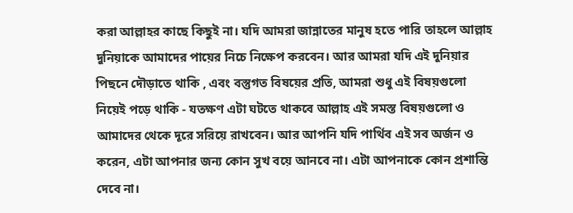করা আল্লাহর কাছে কিছুই না। যদি আমরা জান্নাতের মানুষ হতে পারি তাহলে আল্লাহ দুনিয়াকে আমাদের পায়ের নিচে নিক্ষেপ করবেন। আর আমরা যদি এই দুনিয়ার পিছনে দৌড়াতে থাকি , এবং বস্তুগত বিষয়ের প্রতি, আমরা শুধু এই বিষয়গুলো নিয়েই পড়ে থাকি - যতক্ষণ এটা ঘটতে থাকবে আল্লাহ এই সমস্ত বিষয়গুলো ও আমাদের থেকে দূরে সরিয়ে রাখবেন। আর আপনি যদি পার্থিব এই সব অর্জন ও করেন, এটা আপনার জন্য কোন সুখ বয়ে আনবে না। এটা আপনাকে কোন প্রশান্তি দেবে না।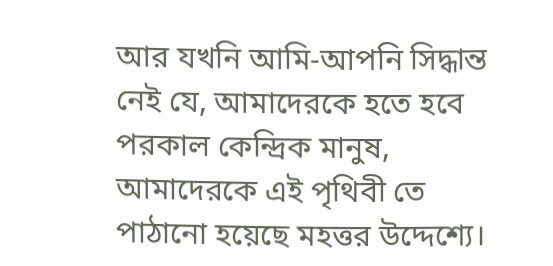আর যখনি আমি-আপনি সিদ্ধান্ত নেই যে, আমাদেরকে হতে হবে পরকাল কেন্দ্রিক মানুষ, আমাদেরকে এই পৃথিবী তে পাঠানো হয়েছে মহত্তর উদ্দেশ্যে।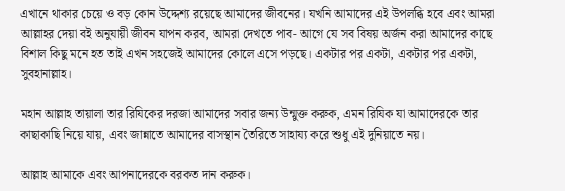এখানে থাকার চেয়ে ও বড় কোন উদ্দেশ্য রয়েছে আমাদের জীবনের। যখনি আমাদের এই উপলব্ধি হবে এবং আমরা আল্লাহর দেয়া বই অনুযায়ী জীবন যাপন করব, আমরা দেখতে পাব- আগে যে সব বিষয় অর্জন করা আমাদের কাছে বিশাল কিছু মনে হত তাই এখন সহজেই আমাদের কোলে এসে পড়ছে। একটার পর একটা, একটার পর একটা, সুবহানাল্লাহ।

মহান আল্লাহ তায়ালা তার রিযিকের দরজা আমাদের সবার জন্য উন্মুক্ত করুক, এমন রিযিক যা আমাদেরকে তার কাছাকাছি নিয়ে যায়, এবং জান্নাতে আমাদের বাসস্থান তৈরিতে সাহায্য করে শুধু এই দুনিয়াতে নয়।

আল্লাহ আমাকে এবং আপনাদেরকে বরকত দান করুক।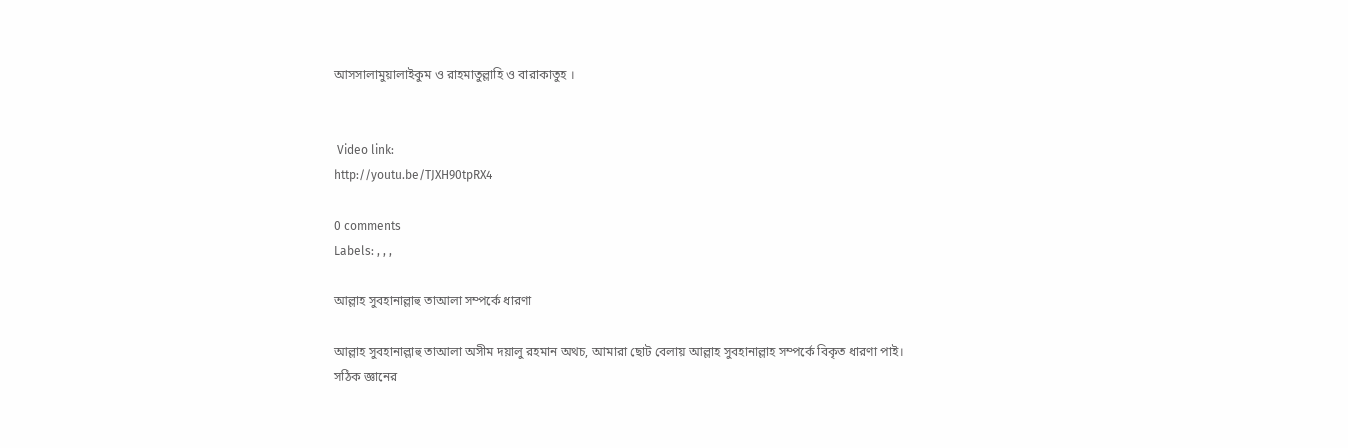আসসালামুয়ালাইকুম ও রাহমাতুল্লাহি ও বারাকাতুহ ।


 Video link:
http://youtu.be/TJXH90tpRX4

0 comments
Labels: , , ,

আল্লাহ সুবহানাল্লাহু তাআলা সম্পর্কে ধারণা

আল্লাহ সুবহানাল্লাহু তাআলা অসীম দয়ালু রহমান অথচ, আমারা ছোট বেলায় আল্লাহ সুবহানাল্লাহ সম্পর্কে বিকৃত ধারণা পাই। সঠিক জ্ঞানের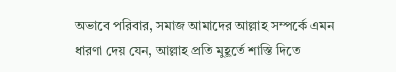অভাবে পরিবার, সমাজ আমাদের আল্লাহ সম্পর্কে এমন ধারণা দেয় যেন, আল্লাহ প্রতি মুহূর্তে শাস্তি দিতে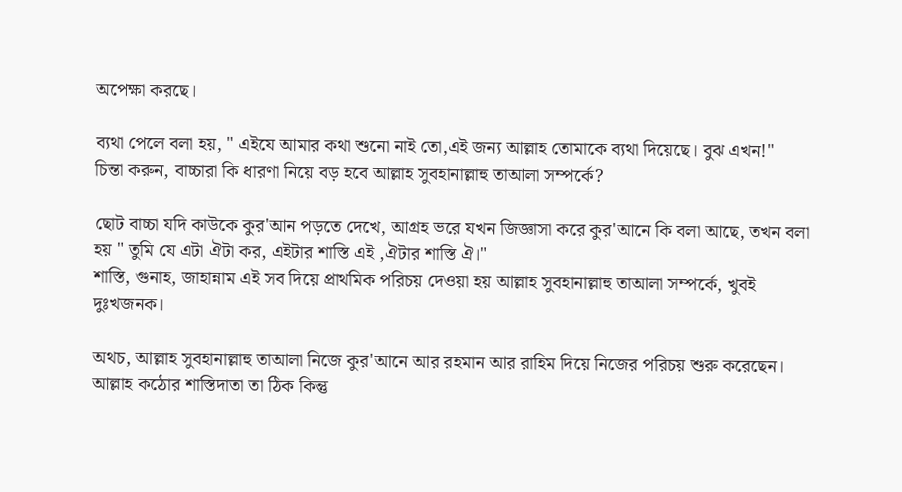অপেক্ষা করছে।

ব্যথা পেলে বলা হয়, " এইযে আমার কথা শুনো নাই তো,এই জন্য আল্লাহ তোমাকে ব্যথা দিয়েছে। বুঝ এখন!"
চিন্তা করুন, বাচ্চারা কি ধারণা নিয়ে বড় হবে আল্লাহ সুবহানাল্লাহু তাআলা সম্পর্কে?

ছোট বাচ্চা যদি কাউকে কুর'আন পড়তে দেখে, আগ্রহ ভরে যখন জিজ্ঞাসা করে কুর'আনে কি বলা আছে, তখন বলা হয় " তুমি যে এটা ঐটা কর, এইটার শাস্তি এই ,ঐটার শাস্তি ঐ।"
শাস্তি, গুনাহ, জাহান্নাম এই সব দিয়ে প্রাথমিক পরিচয় দেওয়া হয় আল্লাহ সুবহানাল্লাহু তাআলা সম্পর্কে, খুবই দুঃখজনক।

অথচ, আল্লাহ সুবহানাল্লাহু তাআলা নিজে কুর'আনে আর রহমান আর রাহিম দিয়ে নিজের পরিচয় শুরু করেছেন। আল্লাহ কঠোর শাস্তিদাতা তা ঠিক কিন্তু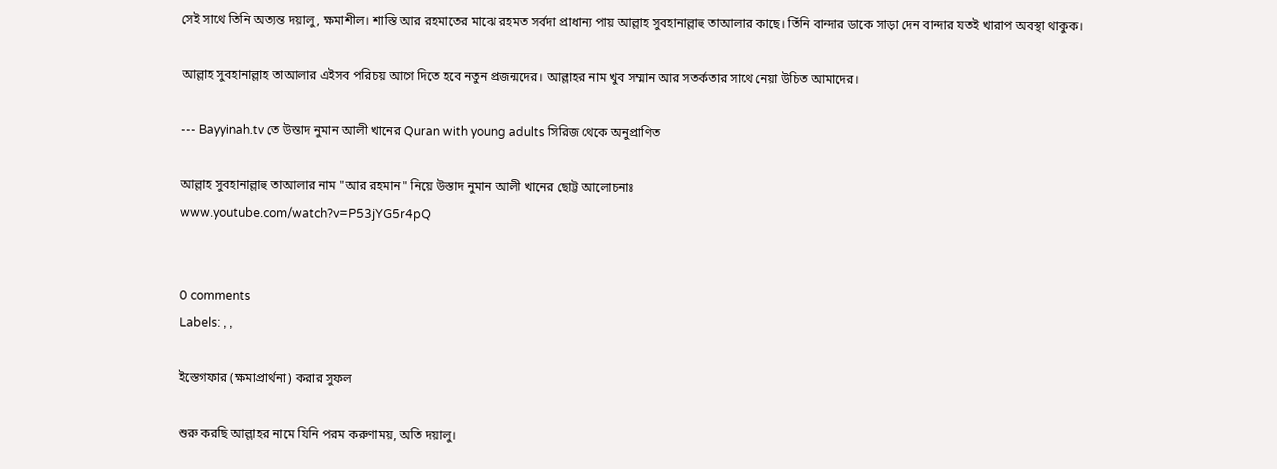সেই সাথে তিনি অত্যন্ত দয়ালু, ক্ষমাশীল। শাস্তি আর রহমাতের মাঝে রহমত সর্বদা প্রাধান্য পায় আল্লাহ সুবহানাল্লাহু তাআলার কাছে। তিঁনি বান্দার ডাকে সাড়া দেন বান্দার যতই খারাপ অবস্থা থাকুক।

আল্লাহ সুবহানাল্লাহ তাআলার এইসব পরিচয় আগে দিতে হবে নতুন প্রজন্মদের। আল্লাহর নাম খুব সম্মান আর সতর্কতার সাথে নেয়া উচিত আমাদের।

--- Bayyinah.tv তে উস্তাদ নুমান আলী খানের Quran with young adults সিরিজ থেকে অনুপ্রাণিত

আল্লাহ সুবহানাল্লাহু তাআলার নাম "আর রহমান" নিয়ে উস্তাদ নুমান আলী খানের ছোট্ট আলোচনাঃ
www.youtube.com/watch?v=P53jYG5r4pQ


0 comments
Labels: , ,

ইস্তেগফার (ক্ষমাপ্রার্থনা) করার সুফল

শুরু করছি আল্লাহর নামে যিনি পরম করুণাময়, অতি দয়ালু।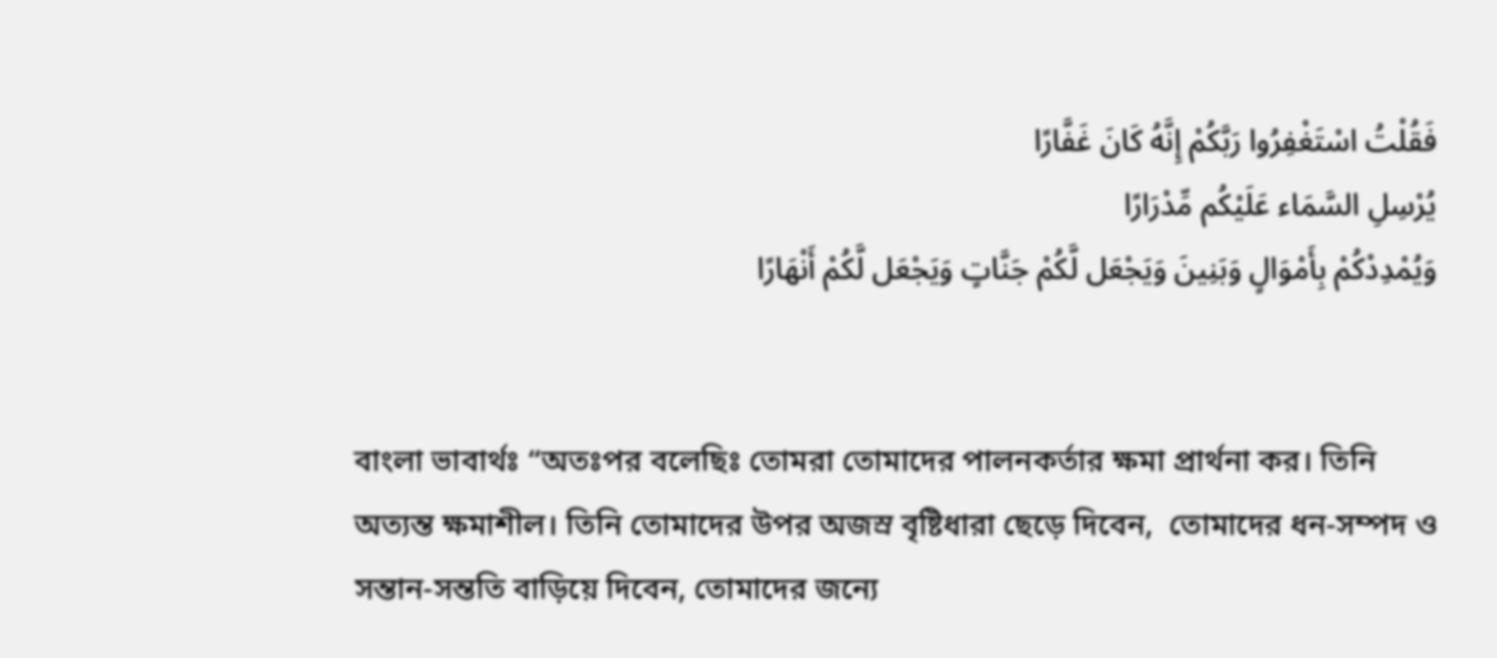فَقُلْتُ اسْتَغْفِرُوا رَبَّكُمْ إِنَّهُ كَانَ غَفَّارًا
يُرْسِلِ السَّمَاء عَلَيْكُم مِّدْرَارًا
وَيُمْدِدْكُمْ بِأَمْوَالٍ وَبَنِينَ وَيَجْعَل لَّكُمْ جَنَّاتٍ وَيَجْعَل لَّكُمْ أَنْهَارًا


বাংলা ভাবার্থঃ “অতঃপর বলেছিঃ তোমরা তোমাদের পালনকর্তার ক্ষমা প্রার্থনা কর। তিনি অত্যন্ত ক্ষমাশীল। তিনি তোমাদের উপর অজস্র বৃষ্টিধারা ছেড়ে দিবেন,  তোমাদের ধন-সম্পদ ও সন্তান-সন্ততি বাড়িয়ে দিবেন, তোমাদের জন্যে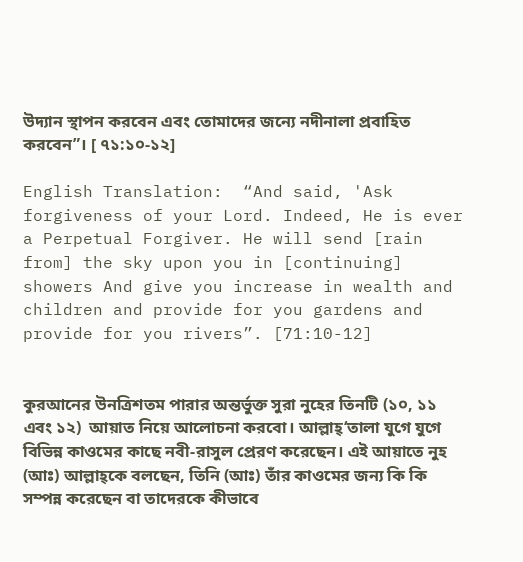উদ্যান স্থাপন করবেন এবং তোমাদের জন্যে নদীনালা প্রবাহিত করবেন”। [ ৭১:১০-১২]

English Translation:  “And said, 'Ask forgiveness of your Lord. Indeed, He is ever a Perpetual Forgiver. He will send [rain from] the sky upon you in [continuing] showers And give you increase in wealth and children and provide for you gardens and provide for you rivers”. [71:10-12]


কুরআনের উনত্রিশতম পারার অন্তর্ভুক্ত সুরা নুহের তিনটি (১০, ১১ এবং ১২)  আয়াত নিয়ে আলোচনা করবো। আল্লাহ্‌‘তালা যুগে যুগে বিভিন্ন কাওমের কাছে নবী-রাসুল প্রেরণ করেছেন। এই আয়াতে নুহ (আঃ) আল্লাহ্‌কে বলছেন, তিনি (আঃ) তাঁর কাওমের জন্য কি কি সম্পন্ন করেছেন বা তাদেরকে কীভাবে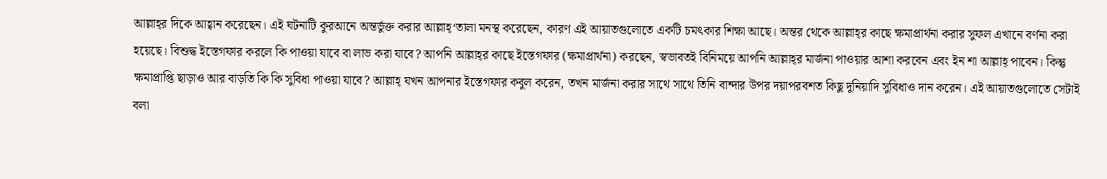আল্লাহ্‌র দিকে আহ্বান করেছেন। এই ঘটনাটি কুরআনে অন্তর্ভুক্ত করার আল্লাহ্‌‘তালা মনস্থ করেছেন, কারণ এই আয়াতগুলোতে একটি চমৎকার শিক্ষা আছে। অন্তর থেকে আল্লাহ্‌র কাছে ক্ষমাপ্রার্থনা করার সুফল এখানে বর্ণনা করা হয়েছে। বিশুদ্ধ ইস্তেগফার করলে কি পাওয়া যাবে বা লাভ করা যাবে? আপনি আল্লাহ্‌র কাছে ইস্তেগফার (ক্ষমাপ্রার্থনা) করছেন, স্বভাবতই বিনিময়ে আপনি আল্লাহ্‌র মার্জনা পাওয়ার আশা করবেন এবং ইন শা আল্লাহ্‌ পাবেন। কিন্তু ক্ষমাপ্রাপ্তি ছাড়াও আর বাড়তি কি কি সুবিধা পাওয়া যাবে? আল্লাহ্‌ যখন আপনার ইস্তেগফার কবুল করেন, তখন মার্জনা করার সাথে সাথে তিনি বান্দার উপর দয়াপরবশত কিছু দুনিয়াদি সুবিধাও দান করেন। এই আয়াতগুলোতে সেটাই বলা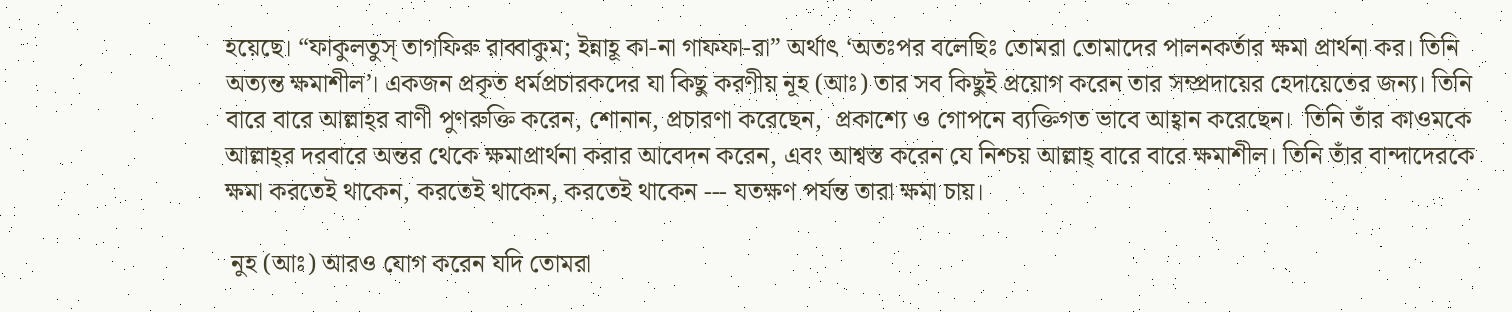হয়েছে। “ফাকুলতুস্ তাগফিরু রাব্বাকুম; ইন্নাহূ কা-না গাফফা-রা” অর্থাৎ ‘অতঃপর বলেছিঃ তোমরা তোমাদের পালনকর্তার ক্ষমা প্রার্থনা কর। তিনি অত্যন্ত ক্ষমাশীল’। একজন প্রকৃত ধর্মপ্রচারকদের যা কিছু করণীয় নূহ (আঃ) তার সব কিছুই প্রয়োগ করেন তার সম্প্রদায়ের হেদায়েতের জন্য। তিনি বারে বারে আল্লাহ্‌র বাণী পুণরুক্তি করেন, শোনান, প্রচারণা করেছেন,  প্রকাশ্যে ও গোপনে ব্যক্তিগত ভাবে আহ্বান করেছেন।  তিনি তাঁর কাওমকে আল্লাহ্‌র দরবারে অন্তর থেকে ক্ষমাপ্রার্থনা করার আবেদন করেন, এবং আশ্বস্ত করেন যে নিশ্চয় আল্লাহ্‌ বারে বারে ক্ষমাশীল। তিনি তাঁর বান্দাদেরকে ক্ষমা করতেই থাকেন, করতেই থাকেন, করতেই থাকেন --- যতক্ষণ পর্যন্ত তারা ক্ষমা চায়।

 নুহ (আঃ) আরও যোগ করেন যদি তোমরা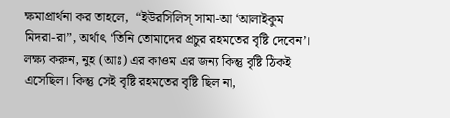ক্ষমাপ্রার্থনা কর তাহলে,  “ইউরসিলিস্ সামা-আ ‘আলাইকুম মিদরা-রা”, অর্থাৎ ‘তিনি তোমাদের প্রচুর রহমতের বৃষ্টি দেবেন’। লক্ষ্য করুন, নুহ (আঃ) এর কাওম এর জন্য কিন্তু বৃষ্টি ঠিকই এসেছিল। কিন্তু সেই বৃষ্টি রহমতের বৃষ্টি ছিল না,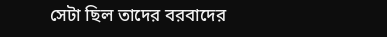সেটা ছিল তাদের বরবাদের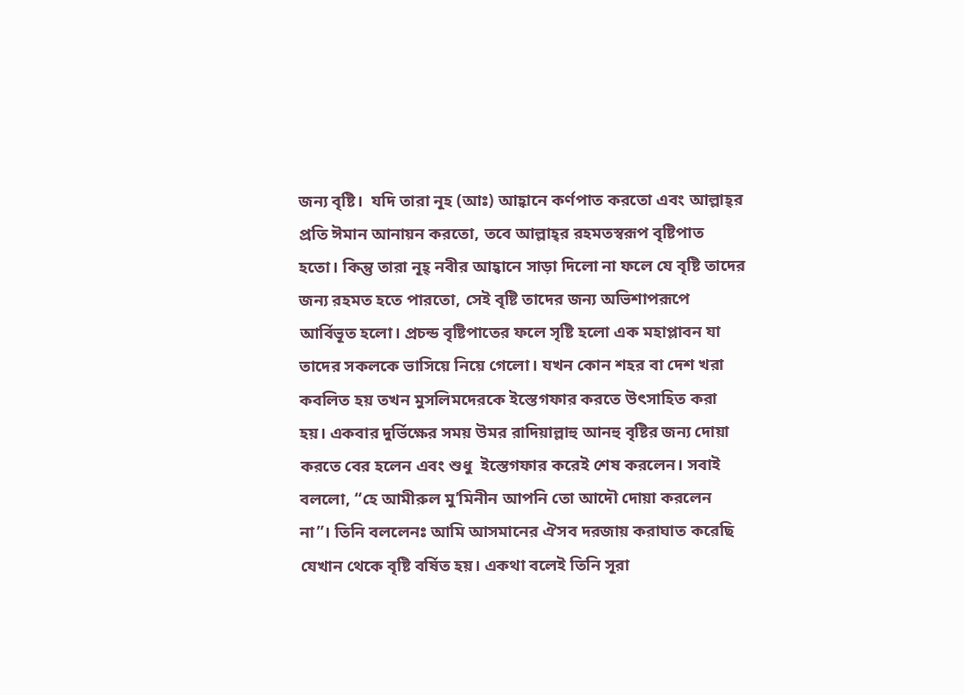জন্য বৃষ্টি।  যদি তারা নূহ (আঃ) আহ্বানে কর্ণপাত করতো এবং আল্লাহ্‌র প্রতি ঈমান আনায়ন করতো, তবে আল্লাহ্‌র রহমতস্বরূপ বৃষ্টিপাত হতো। কিন্তু তারা নূহ্‌ নবীর আহ্বানে সাড়া দিলো না ফলে যে বৃষ্টি তাদের জন্য রহমত হতে পারতো, সেই বৃষ্টি তাদের জন্য অভিশাপরূপে আর্বিভূত হলো। প্রচন্ড বৃষ্টিপাতের ফলে সৃষ্টি হলো এক মহাপ্লাবন যা তাদের সকলকে ভাসিয়ে নিয়ে গেলো। যখন কোন শহর বা দেশ খরা কবলিত হয় তখন মুসলিমদেরকে ইস্তেগফার করতে উৎসাহিত করা হয়। একবার দুর্ভিক্ষের সময় উমর রাদিয়াল্লাহু আনহু বৃষ্টির জন্য দোয়া করতে বের হলেন এবং শুধু  ইস্তেগফার করেই শেষ করলেন। সবাই বললো, “হে আমীরুল মু’মিনীন আপনি তো আদৌ দোয়া করলেন না”। তিনি বললেনঃ আমি আসমানের ঐসব দরজায় করাঘাত করেছি যেখান থেকে বৃষ্টি বর্ষিত হয়। একথা বলেই তিনি সূরা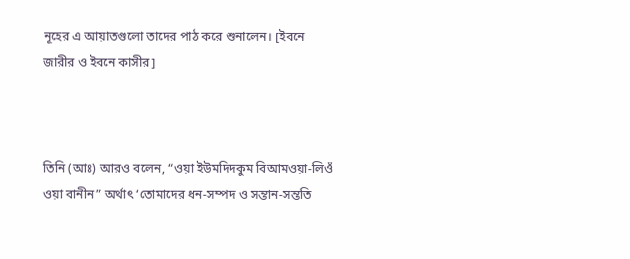নূহের এ আয়াতগুলো তাদের পাঠ করে শুনালেন। [ইবনে জারীর ও ইবনে কাসীর]



তিনি (আঃ) আরও বলেন, “ওয়া ইউমদিদকুম বিআমওয়া-লিওঁ ওয়া বানীন” অর্থাৎ ‘তোমাদের ধন-সম্পদ ও সন্তান-সন্ততি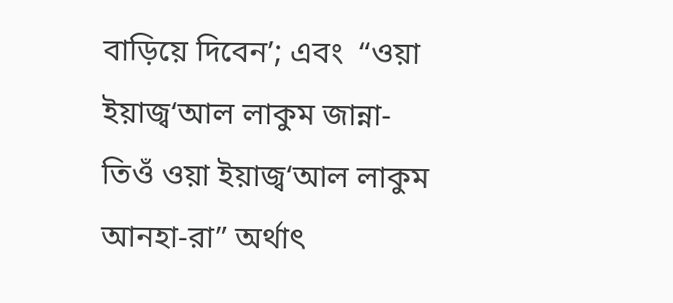বাড়িয়ে দিবেন’; এবং  “ওয়া  ইয়াজ্ব‘আল লাকুম জান্না-তিওঁ ওয়া ইয়াজ্ব‘আল লাকুম আনহা-রা” অর্থাৎ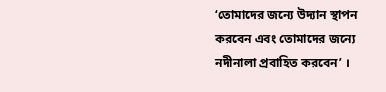‘তোমাদের জন্যে উদ্যান স্থাপন করবেন এবং তোমাদের জন্যে নদীনালা প্রবাহিত করবেন’ ।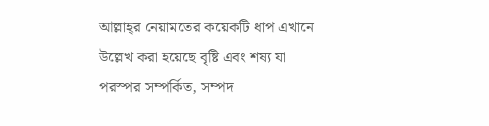আল্লাহ্‌র নেয়ামতের কয়েকটি ধাপ এখানে উল্লেখ করা হয়েছে বৃষ্টি এবং শষ্য যা পরস্পর সম্পর্কিত, সম্পদ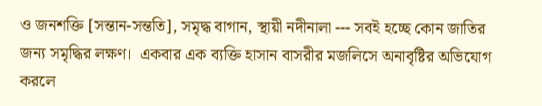ও জনশক্তি [সন্তান-সন্ততি], সমৃদ্ধ বাগান, স্থায়ী নদীনালা --- সবই হচ্ছে কোন জাতির জন্য সমৃদ্ধির লক্ষণ।  একবার এক ব্যক্তি হাসান বাসরীর মজলিসে অনাবৃষ্টির অভিযোগ করলে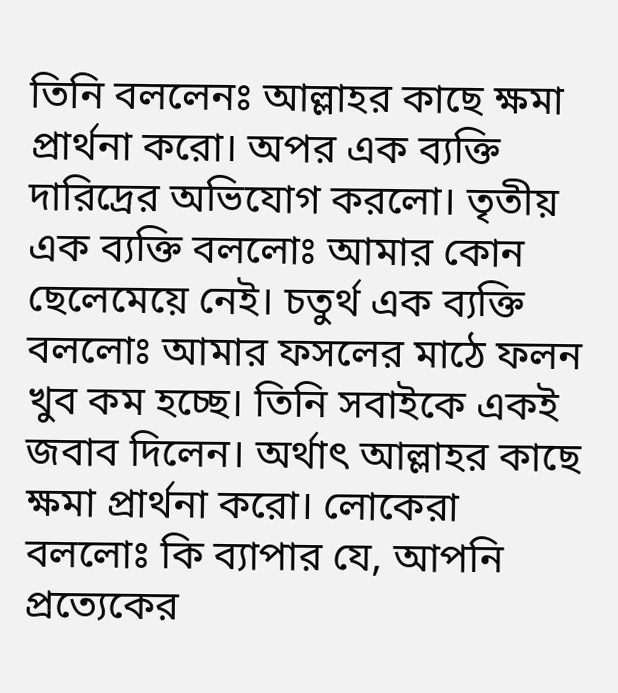তিনি বললেনঃ আল্লাহর কাছে ক্ষমা প্রার্থনা করো। অপর এক ব্যক্তি দারিদ্রের অভিযোগ করলো। তৃতীয় এক ব্যক্তি বললোঃ আমার কোন ছেলেমেয়ে নেই। চতুর্থ এক ব্যক্তি বললোঃ আমার ফসলের মাঠে ফলন খুব কম হচ্ছে। তিনি সবাইকে একই জবাব দিলেন। অর্থাৎ আল্লাহর কাছে ক্ষমা প্রার্থনা করো। লোকেরা বললোঃ কি ব্যাপার যে, আপনি প্রত্যেকের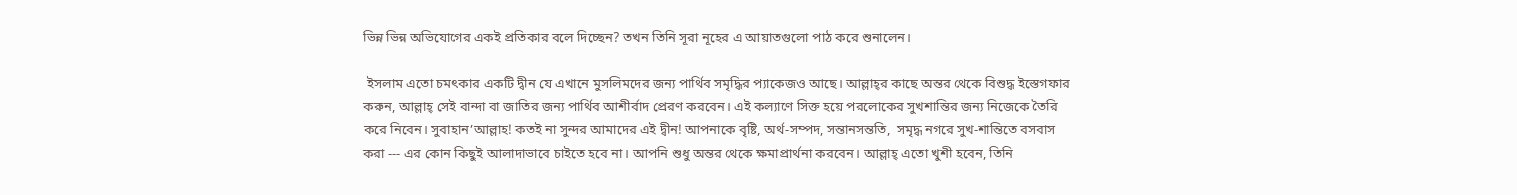ভিন্ন ভিন্ন অভিযোগের একই প্রতিকার বলে দিচ্ছেন? তখন তিনি সূরা নূহের এ আয়াতগুলো পাঠ করে শুনালেন।

 ইসলাম এতো চমৎকার একটি দ্বীন যে এখানে মুসলিমদের জন্য পার্থিব সমৃদ্ধির প্যাকেজও আছে। আল্লাহ্‌র কাছে অন্তর থেকে বিশুদ্ধ ইস্তেগফার করুন, আল্লাহ্‌ সেই বান্দা বা জাতির জন্য পার্থিব আশীর্বাদ প্রেরণ করবেন। এই কল্যাণে সিক্ত হয়ে পরলোকের সুখশান্তির জন্য নিজেকে তৈরি করে নিবেন। সুবাহান’আল্লাহ! কতই না সুন্দর আমাদের এই দ্বীন! আপনাকে বৃষ্টি, অর্থ-সম্পদ, সন্তানসন্ততি,  সমৃদ্ধ নগরে সুখ-শান্তিতে বসবাস করা --- এর কোন কিছুই আলাদাভাবে চাইতে হবে না। আপনি শুধু অন্তর থেকে ক্ষমাপ্রার্থনা করবেন। আল্লাহ্‌ এতো খুশী হবেন, তিনি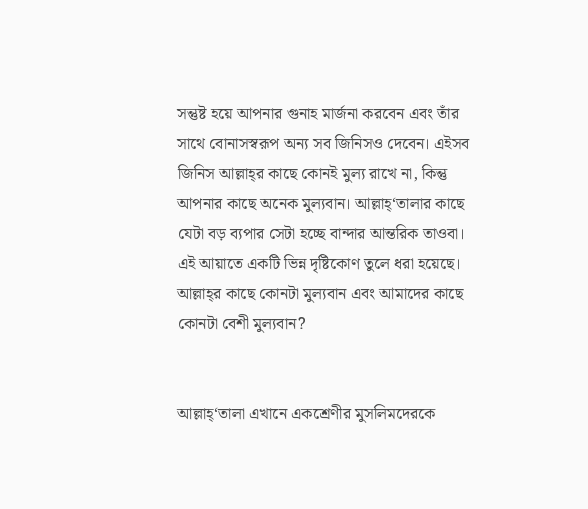সন্তুষ্ট হয়ে আপনার গুনাহ মার্জনা করবেন এবং তাঁর সাথে বোনাসস্বরূপ অন্য সব জিনিসও দেবেন। এইসব জিনিস আল্লাহ্‌র কাছে কোনই মুল্য রাখে না, কিন্তু আপনার কাছে অনেক মুল্যবান। আল্লাহ্‌‘তালার কাছে যেটা বড় ব্যপার সেটা হচ্ছে বান্দার আন্তরিক তাওবা। এই আয়াতে একটি ভিন্ন দৃষ্টিকোণ তুলে ধরা হয়েছে। আল্লাহ্‌র কাছে কোনটা মুল্যবান এবং আমাদের কাছে কোনটা বেশী মুল্যবান?


আল্লাহ্‌‘তালা এখানে একশ্রেণীর মুসলিমদেরকে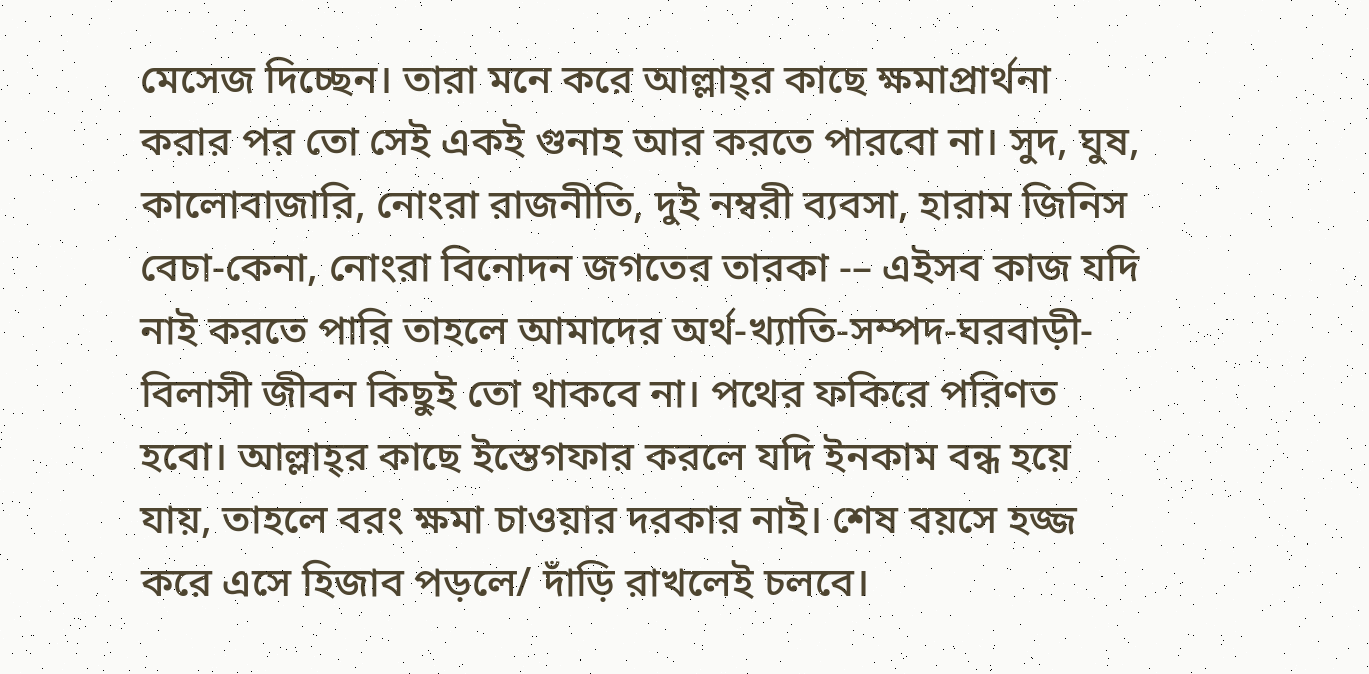মেসেজ দিচ্ছেন। তারা মনে করে আল্লাহ্‌র কাছে ক্ষমাপ্রার্থনা করার পর তো সেই একই গুনাহ আর করতে পারবো না। সুদ, ঘুষ, কালোবাজারি, নোংরা রাজনীতি, দুই নম্বরী ব্যবসা, হারাম জিনিস বেচা-কেনা, নোংরা বিনোদন জগতের তারকা -– এইসব কাজ যদি নাই করতে পারি তাহলে আমাদের অর্থ-খ্যাতি-সম্পদ-ঘরবাড়ী-বিলাসী জীবন কিছুই তো থাকবে না। পথের ফকিরে পরিণত হবো। আল্লাহ্‌র কাছে ইস্তেগফার করলে যদি ইনকাম বন্ধ হয়ে যায়, তাহলে বরং ক্ষমা চাওয়ার দরকার নাই। শেষ বয়সে হজ্জ করে এসে হিজাব পড়লে/ দাঁড়ি রাখলেই চলবে।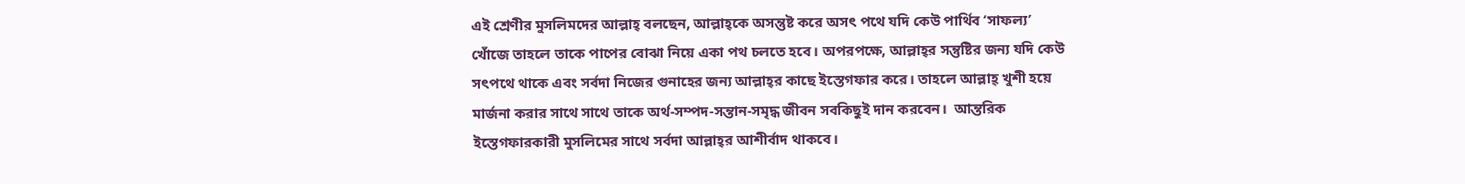এই শ্রেণীর মুসলিমদের আল্লাহ্‌ বলছেন, আল্লাহ্‌কে অসন্তুষ্ট করে অসৎ পথে যদি কেউ পার্থিব ‘সাফল্য’ খোঁজে তাহলে তাকে পাপের বোঝা নিয়ে একা পথ চলতে হবে। অপরপক্ষে, আল্লাহ্‌র সন্তুষ্টির জন্য যদি কেউ সৎপথে থাকে এবং সর্বদা নিজের গুনাহের জন্য আল্লাহ্‌র কাছে ইস্তেগফার করে। তাহলে আল্লাহ্‌ খুশী হয়ে মার্জনা করার সাথে সাথে তাকে অর্থ-সম্পদ-সন্তান-সমৃদ্ধ জীবন সবকিছুই দান করবেন।  আন্তরিক ইস্তেগফারকারী মুসলিমের সাথে সর্বদা আল্লাহ্‌র আশীর্বাদ থাকবে।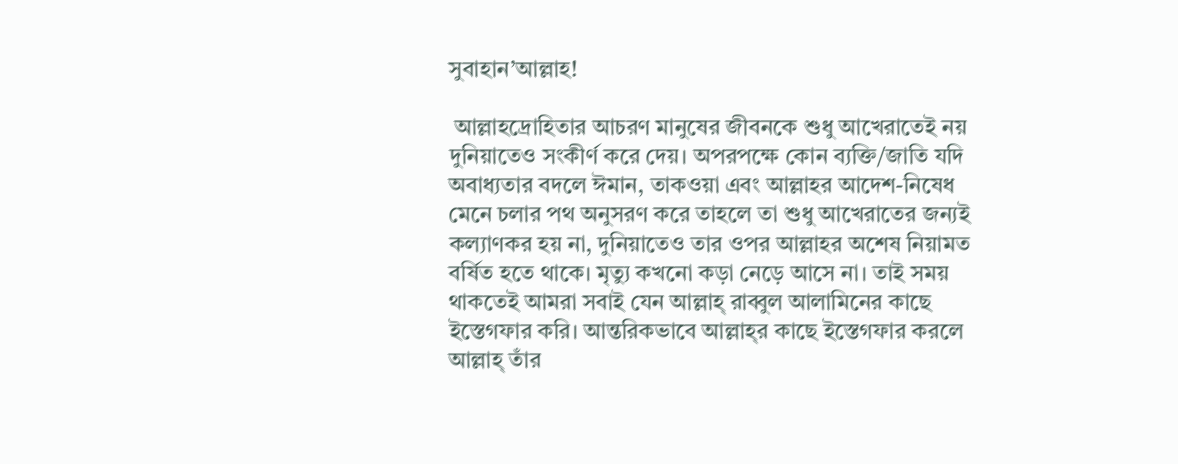সুবাহান’আল্লাহ!

 আল্লাহদ্রোহিতার আচরণ মানুষের জীবনকে শুধু আখেরাতেই নয় দুনিয়াতেও সংকীর্ণ করে দেয়। অপরপক্ষে কোন ব্যক্তি/জাতি যদি অবাধ্যতার বদলে ঈমান, তাকওয়া এবং আল্লাহর আদেশ-নিষেধ মেনে চলার পথ অনুসরণ করে তাহলে তা শুধু আখেরাতের জন্যই কল্যাণকর হয় না, দুনিয়াতেও তার ওপর আল্লাহর অশেষ নিয়ামত বর্ষিত হতে থাকে। মৃত্যু কখনো কড়া নেড়ে আসে না। তাই সময় থাকতেই আমরা সবাই যেন আল্লাহ্‌ রাব্বুল আলামিনের কাছে ইস্তেগফার করি। আন্তরিকভাবে আল্লাহ্‌র কাছে ইস্তেগফার করলে আল্লাহ্‌ তাঁর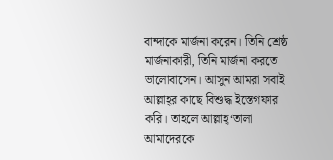বান্দাকে মার্জনা করেন। তিনি শ্রেষ্ঠ মার্জনাকারী, তিনি মার্জনা করতে ভালোবাসেন। আসুন আমরা সবাই আল্লাহ্‌র কাছে বিশুদ্ধ ইস্তেগফার করি। তাহলে আল্লাহ্‌‘তালা আমাদেরকে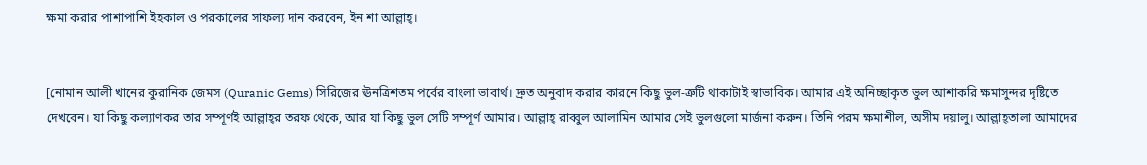ক্ষমা করার পাশাপাশি ইহকাল ও পরকালের সাফল্য দান করবেন, ইন শা আল্লাহ্‌।


[নোমান আলী খানের কুরানিক জেমস (Quranic Gems) সিরিজের ঊনত্রিশতম পর্বের বাংলা ভাবার্থ। দ্রুত অনুবাদ করার কারনে কিছু ভুল-ত্রুটি থাকাটাই স্বাভাবিক। আমার এই অনিচ্ছাকৃত ভুল আশাকরি ক্ষমাসুন্দর দৃষ্টিতে দেখবেন। যা কিছু কল্যাণকর তার সম্পূর্ণই আল্লাহ্‌র তরফ থেকে, আর যা কিছু ভুল সেটি সম্পূর্ণ আমার। আল্লাহ্‌ রাব্বুল আলামিন আমার সেই ভুলগুলো মার্জনা করুন। তিনি পরম ক্ষমাশীল, অসীম দয়ালু। আল্লাহ্‌তালা আমাদের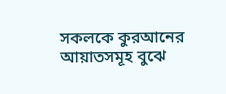সকলকে কুরআনের আয়াতসমূহ বুঝে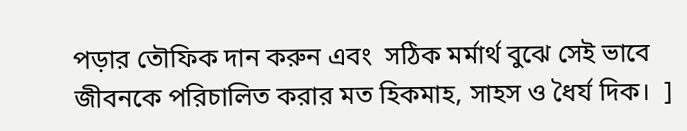পড়ার তৌফিক দান করুন এবং  সঠিক মর্মার্থ বুঝে সেই ভাবে জীবনকে পরিচালিত করার মত হিকমাহ, সাহস ও ধৈর্য দিক।  ]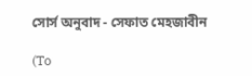সোর্স অনুবাদ - সেফাত মেহজাবীন

(To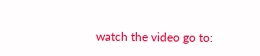watch the video go to: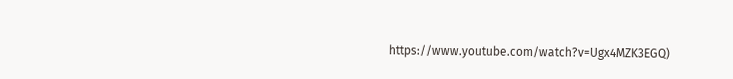https://www.youtube.com/watch?v=Ugx4MZK3EGQ)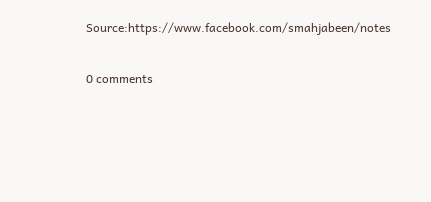Source:https://www.facebook.com/smahjabeen/notes

0 comments